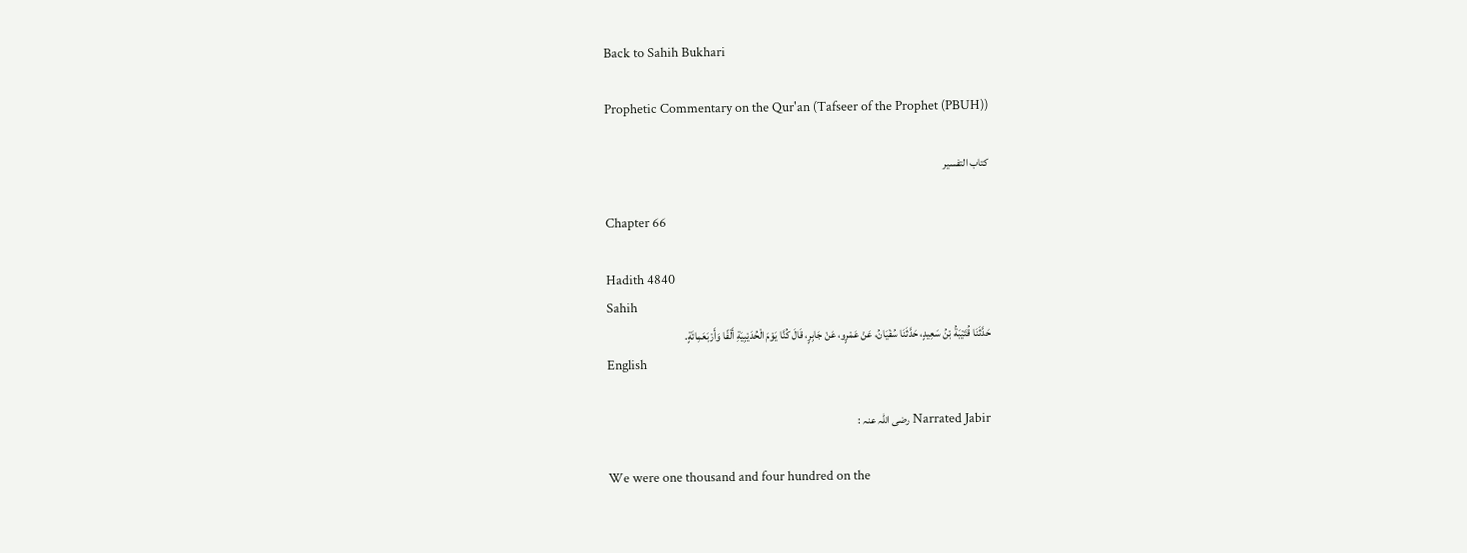Back to Sahih Bukhari

Prophetic Commentary on the Qur'an (Tafseer of the Prophet (PBUH))

كتاب التفسير

Chapter 66

Hadith 4840
Sahih
حَدَّثَنَا قُتَيْبَةُ بْنُ سَعِيدٍ، حَدَّثَنَا سُفْيَانُ، عَنْ عَمْرٍو، عَنْ جَابِرٍ، قَالَ كُنَّا يَوْمَ الْحُدَيْبِيَةِ أَلْفًا وَأَرْبَعَمِائَةٍ.
English

Narrated Jabir رضی اللہ عنہ :

We were one thousand and four hundred on the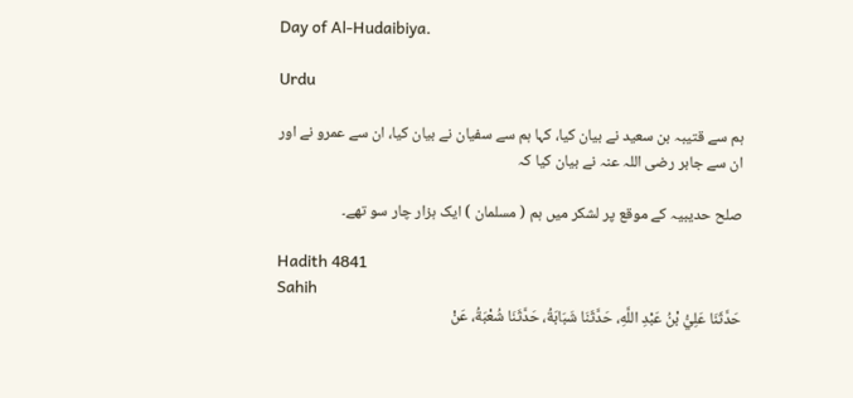Day of Al-Hudaibiya.

Urdu

ہم سے قتیبہ بن سعید نے بیان کیا، کہا ہم سے سفیان نے بیان کیا، ان سے عمرو نے اور ان سے جابر رضی اللہ عنہ نے بیان کیا کہ

صلح حدیبیہ کے موقع پر لشکر میں ہم ( مسلمان ) ایک ہزار چار سو تھے۔

Hadith 4841
Sahih
حَدَّثَنَا عَلِيُّ بْنُ عَبْدِ اللَّهِ، حَدَّثَنَا شَبَابَةُ، حَدَّثَنَا شُعْبَةُ، عَنْ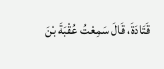قَتَادَةَ، قَالَ سَمِعْتُ عُقْبَةَ بْنَ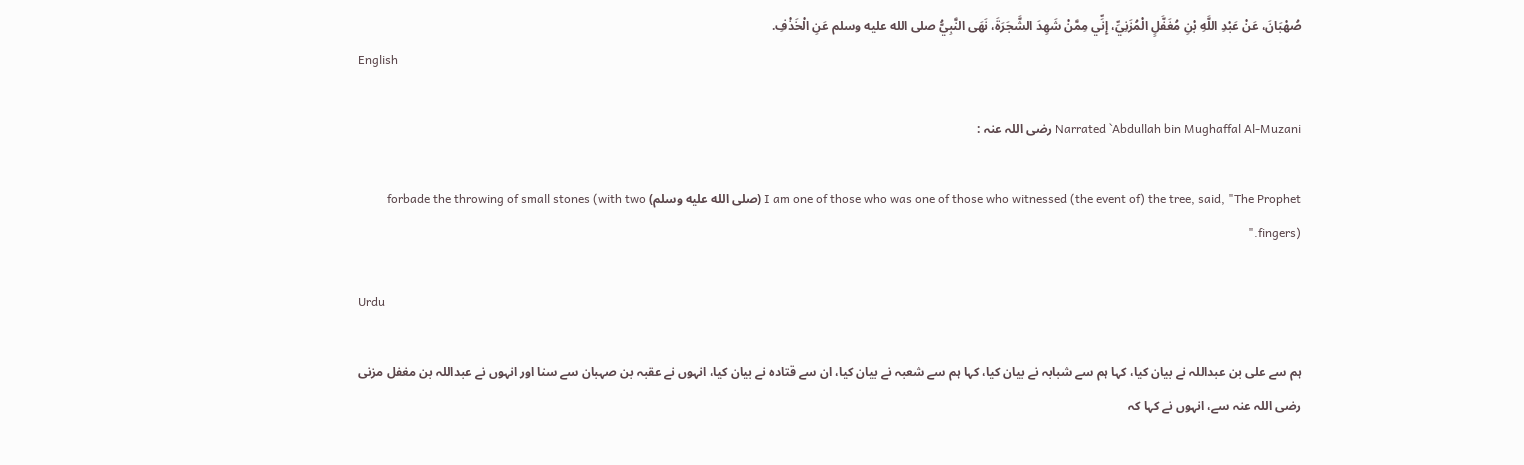صُهْبَانَ، عَنْ عَبْدِ اللَّهِ بْنِ مُغَفَّلٍ الْمُزَنِيِّ، إِنِّي مِمَّنْ شَهِدَ الشَّجَرَةَ، نَهَى النَّبِيُّ صلى الله عليه وسلم عَنِ الْخَذْفِ.
English

Narrated `Abdullah bin Mughaffal Al-Muzani رضی اللہ عنہ :

I am one of those who was one of those who witnessed (the event of) the tree, said, "The Prophet (صلى الله عليه وسلم) forbade the throwing of small stones (with two fingers)."

Urdu

ہم سے علی بن عبداللہ نے بیان کیا، کہا ہم سے شبابہ نے بیان کیا، کہا ہم سے شعبہ نے بیان کیا، ان سے قتادہ نے بیان کیا، انہوں نے عقبہ بن صہبان سے سنا اور انہوں نے عبداللہ بن مغفل مزنی رضی اللہ عنہ سے، انہوں نے کہا کہ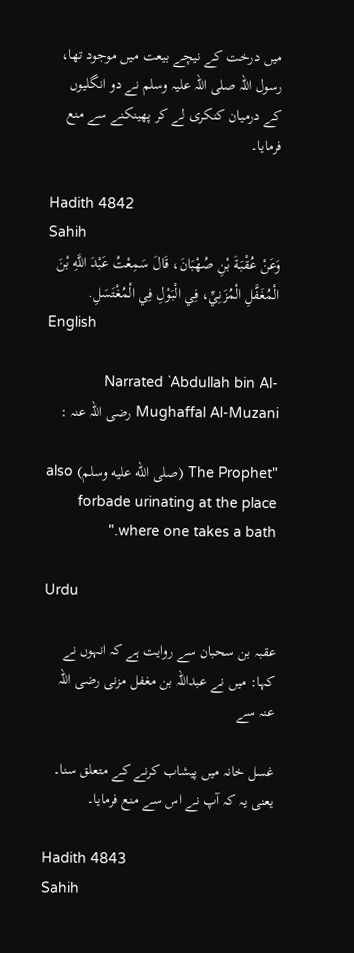میں درخت کے نیچے بیعت میں موجود تھا، رسول اللہ صلی اللہ علیہ وسلم نے دو انگلیوں کے درمیان کنکری لے کر پھینکنے سے منع فرمایا۔

Hadith 4842
Sahih
وَعَنْ عُقْبَةَ بْنِ صُهْبَانَ، قَالَ سَمِعْتُ عَبْدَ اللَّهِ بْنَ الْمُغَفَّلِ الْمُزَنِيِّ، فِي الْبَوْلِ فِي الْمُغْتَسَلِ.
English

Narrated `Abdullah bin Al-Mughaffal Al-Muzani رضی اللہ عنہ :

"The Prophet (صلى الله عليه وسلم) also forbade urinating at the place where one takes a bath."

Urdu

عقبہ بن سحبان سے روایت ہے کہ انہوں نے کہا: میں نے عبداللہ بن مغفل مزنی رضی اللہ عنہ سے

غسل خانہ میں پیشاب کرنے کے متعلق سنا۔ یعنی یہ کہ آپ نے اس سے منع فرمایا۔

Hadith 4843
Sahih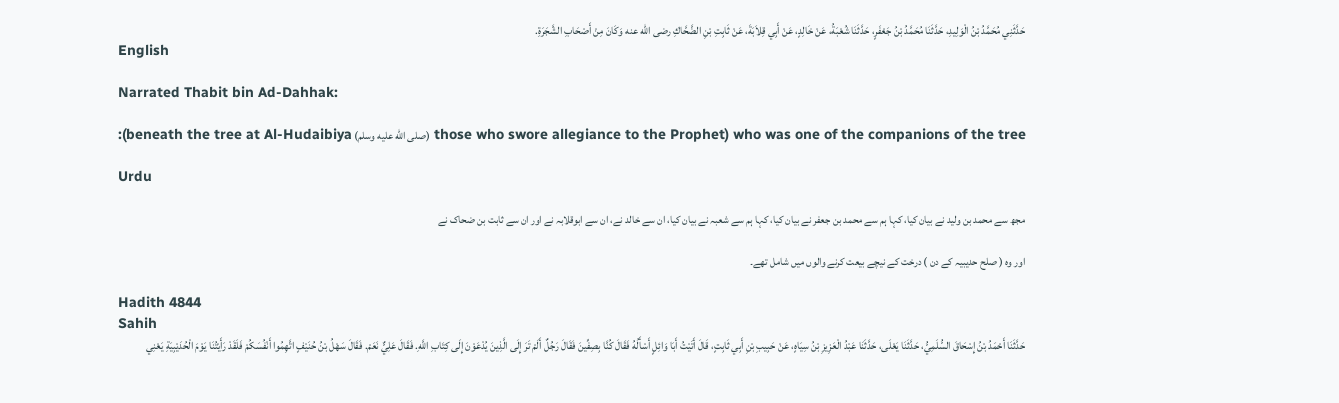حَدَّثَنِي مُحَمَّدُ بْنُ الْوَلِيدِ، حَدَّثَنَا مُحَمَّدُ بْنُ جَعْفَرٍ، حَدَّثَنَا شُعْبَةُ، عَنْ خَالِدٍ، عَنْ أَبِي قِلاَبَةَ، عَنْ ثَابِتِ بْنِ الضَّحَّاكِ رضى الله عنه وَكَانَ مِنْ أَصْحَابِ الشَّجَرَةِ.
English

Narrated Thabit bin Ad-Dahhak:

who was one of the companions of the tree (those who swore allegiance to the Prophet (صلى الله عليه وسلم) beneath the tree at Al-Hudaibiya):

Urdu

مجھ سے محمد بن ولید نے بیان کیا، کہا ہم سے محمد بن جعفر نے بیان کیا، کہا ہم سے شعبہ نے بیان کیا، ان سے خالد نے، ان سے ابوقلابہ نے اور ان سے ثابت بن ضحاک نے

اور وہ ( صلح حدیبیہ کے دن ) درخت کے نیچے بیعت کرنے والوں میں شامل تھے۔

Hadith 4844
Sahih
حَدَّثَنَا أَحْمَدُ بْنُ إِسْحَاقَ السُّلَمِيُّ، حَدَّثَنَا يَعْلَى، حَدَّثَنَا عَبْدُ الْعَزِيزِ بْنُ سِيَاهٍ، عَنْ حَبِيبِ بْنِ أَبِي ثَابِتٍ، قَالَ أَتَيْتُ أَبَا وَائِلٍ أَسْأَلُهُ فَقَالَ كُنَّا بِصِفِّينَ فَقَالَ رَجُلٌ أَلَمْ تَرَ إِلَى الَّذِينَ يُدْعَوْنَ إِلَى كِتَابِ اللَّهِ. فَقَالَ عَلِيٌّ نَعَمْ. فَقَالَ سَهْلُ بْنُ حُنَيْفٍ اتَّهِمُوا أَنْفُسَكُمْ فَلَقَدْ رَأَيْتُنَا يَوْمَ الْحُدَيْبِيَةِ يَعْنِي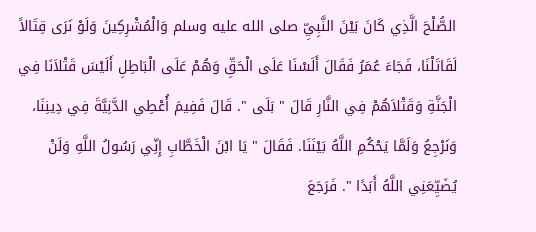الصُّلْحَ الَّذِي كَانَ بَيْنَ النَّبِيِّ صلى الله عليه وسلم وَالْمُشْرِكِينَ وَلَوْ نَرَى قِتَالاً لَقَاتَلْنَا، فَجَاءَ عُمَرُ فَقَالَ أَلَسْنَا عَلَى الْحَقِّ وَهُمْ عَلَى الْبَاطِلِ أَلَيْسَ قَتْلاَنَا فِي الْجَنَّةِ وَقَتْلاَهُمْ فِي النَّارِ قَالَ " بَلَى ". قَالَ فَفِيمَ أُعْطِي الدَّنِيَّةَ فِي دِينِنَا، وَنَرْجِعُ وَلَمَّا يَحْكُمِ اللَّهُ بَيْنَنَا. فَقَالَ " يَا ابْنَ الْخَطَّابِ إِنِّي رَسُولُ اللَّهِ وَلَنْ يُضَيِّعَنِي اللَّهُ أَبَدًا ". فَرَجَعَ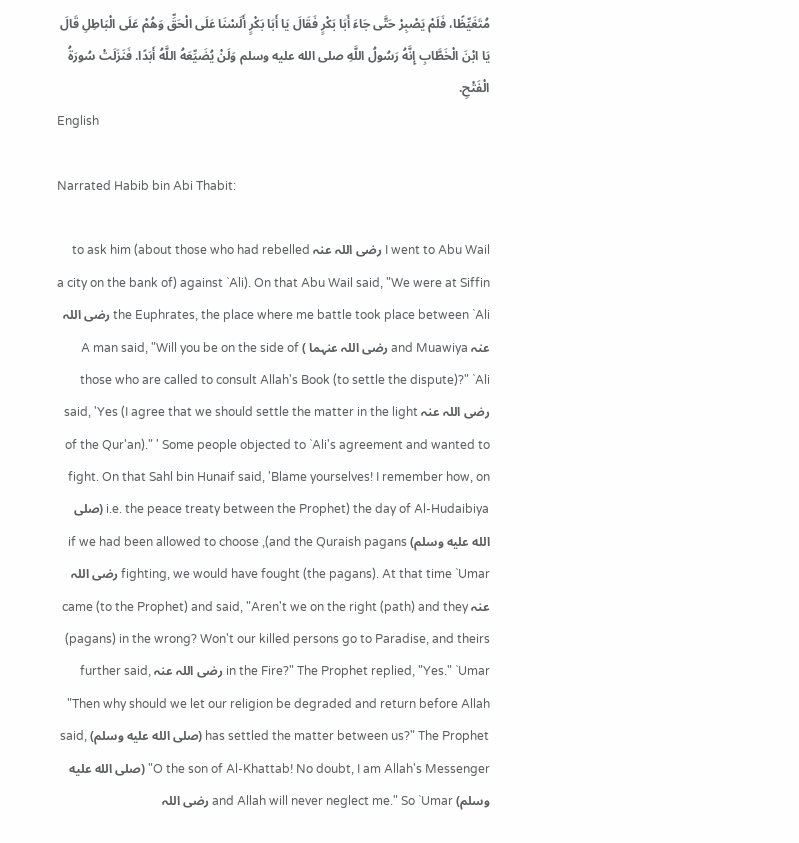مُتَغَيِّظًا، فَلَمْ يَصْبِرْ حَتَّى جَاءَ أَبَا بَكْرٍ فَقَالَ يَا أَبَا بَكْرٍ أَلَسْنَا عَلَى الْحَقِّ وَهُمْ عَلَى الْبَاطِلِ قَالَ يَا ابْنَ الْخَطَّابِ إِنَّهُ رَسُولُ اللَّهِ صلى الله عليه وسلم وَلَنْ يُضَيِّعَهُ اللَّهُ أَبَدًا. فَنَزَلَتْ سُورَةُ الْفَتْحِ.
English

Narrated Habib bin Abi Thabit:

I went to Abu Wail رضی اللہ عنہ to ask him (about those who had rebelled against `Ali). On that Abu Wail said, "We were at Siffin (a city on the bank of the Euphrates, the place where me battle took place between `Ali رضی اللہ عنہ and Muawiya رضی اللہ عنہما ) A man said, "Will you be on the side of those who are called to consult Allah's Book (to settle the dispute)?" `Ali رضی اللہ عنہ said, 'Yes (I agree that we should settle the matter in the light of the Qur'an)." ' Some people objected to `Ali's agreement and wanted to fight. On that Sahl bin Hunaif said, 'Blame yourselves! I remember how, on the day of Al-Hudaibiya (i.e. the peace treaty between the Prophet (صلى الله عليه وسلم) and the Quraish pagans), if we had been allowed to choose fighting, we would have fought (the pagans). At that time `Umar رضی اللہ عنہ came (to the Prophet) and said, "Aren't we on the right (path) and they (pagans) in the wrong? Won't our killed persons go to Paradise, and theirs in the Fire?" The Prophet replied, "Yes." `Umar رضی اللہ عنہ further said, "Then why should we let our religion be degraded and return before Allah has settled the matter between us?" The Prophet (صلى الله عليه وسلم) said, "O the son of Al-Khattab! No doubt, I am Allah's Messenger (صلى الله عليه وسلم) and Allah will never neglect me." So `Umar رضی اللہ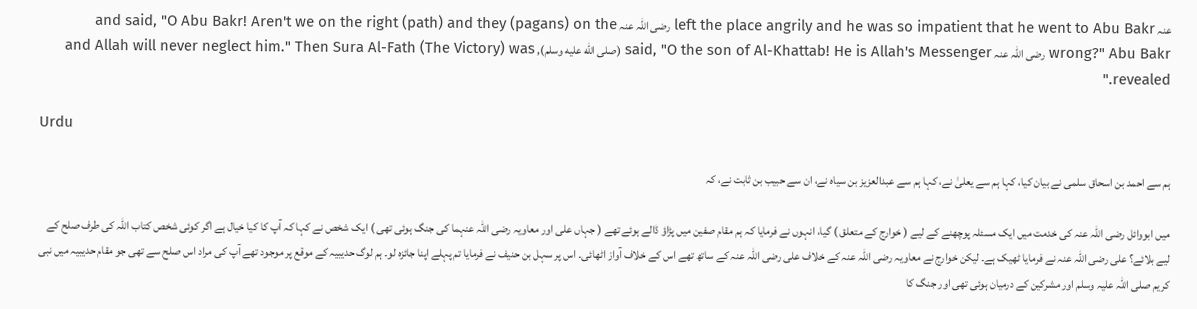عنہ left the place angrily and he was so impatient that he went to Abu Bakr رضی اللہ عنہ and said, "O Abu Bakr! Aren't we on the right (path) and they (pagans) on the wrong?" Abu Bakr رضی اللہ عنہ said, "O the son of Al-Khattab! He is Allah's Messenger (صلى الله عليه وسلم), and Allah will never neglect him." Then Sura Al-Fath (The Victory) was revealed."

Urdu

ہم سے احمد بن اسحاق سلمی نے بیان کیا، کہا ہم سے یعلیٰ نے، کہا ہم سے عبدالعزیز بن سیاہ نے، ان سے حبیب بن ثابت نے، کہ

میں ابووائل رضی اللہ عنہ کی خدمت میں ایک مسئلہ پوچھنے کے لیے ( خوارج کے متعلق ) گیا، انہوں نے فرمایا کہ ہم مقام صفین میں پڑاؤ ڈالے ہوئے تھے ( جہاں علی اور معاویہ رضی اللہ عنہما کی جنگ ہوئی تھی ) ایک شخص نے کہا کہ آپ کا کیا خیال ہے اگر کوئی شخص کتاب اللہ کی طرف صلح کے لیے بلائے؟ علی رضی اللہ عنہ نے فرمایا ٹھیک ہے۔ لیکن خوارج نے معاویہ رضی اللہ عنہ کے خلاف علی رضی اللہ عنہ کے ساتھ تھے اس کے خلاف آواز اٹھائی۔ اس پر سہل بن حنیف نے فرمایا تم پہلے اپنا جائزہ لو۔ ہم لوگ حدیبیہ کے موقع پر موجود تھے آپ کی مراد اس صلح سے تھی جو مقام حدیبیہ میں نبی کریم صلی اللہ علیہ وسلم اور مشرکین کے درمیان ہوئی تھی اور جنگ کا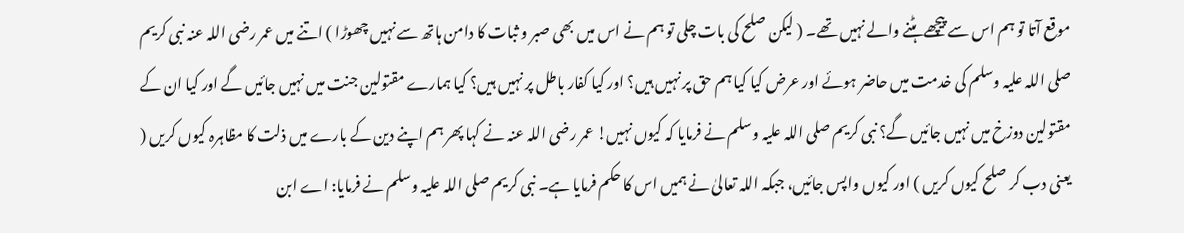موقع آتا تو ہم اس سے پیچھے ہٹنے والے نہیں تھے۔ ( لیکن صلح کی بات چلی تو ہم نے اس میں بھی صبر و ثبات کا دامن ہاتھ سے نہیں چھوڑا ) اتنے میں عمر رضی اللہ عنہ نبی کریم صلی اللہ علیہ وسلم کی خدمت میں حاضر ہوئے اور عرض کیا کیا ہم حق پر نہیں ہیں؟ اور کیا کفار باطل پر نہیں ہیں؟ کیا ہمارے مقتولین جنت میں نہیں جائیں گے اور کیا ان کے مقتولین دوزخ میں نہیں جائیں گے؟ نبی کریم صلی اللہ علیہ وسلم نے فرمایا کہ کیوں نہیں! عمر رضی اللہ عنہ نے کہا پھر ہم اپنے دین کے بارے میں ذلت کا مظاہرہ کیوں کریں ( یعنی دب کر صلح کیوں کریں ) اور کیوں واپس جائیں، جبکہ اللہ تعالیٰ نے ہمیں اس کا حکم فرمایا ہے۔ نبی کریم صلی اللہ علیہ وسلم نے فرمایا: اے ابن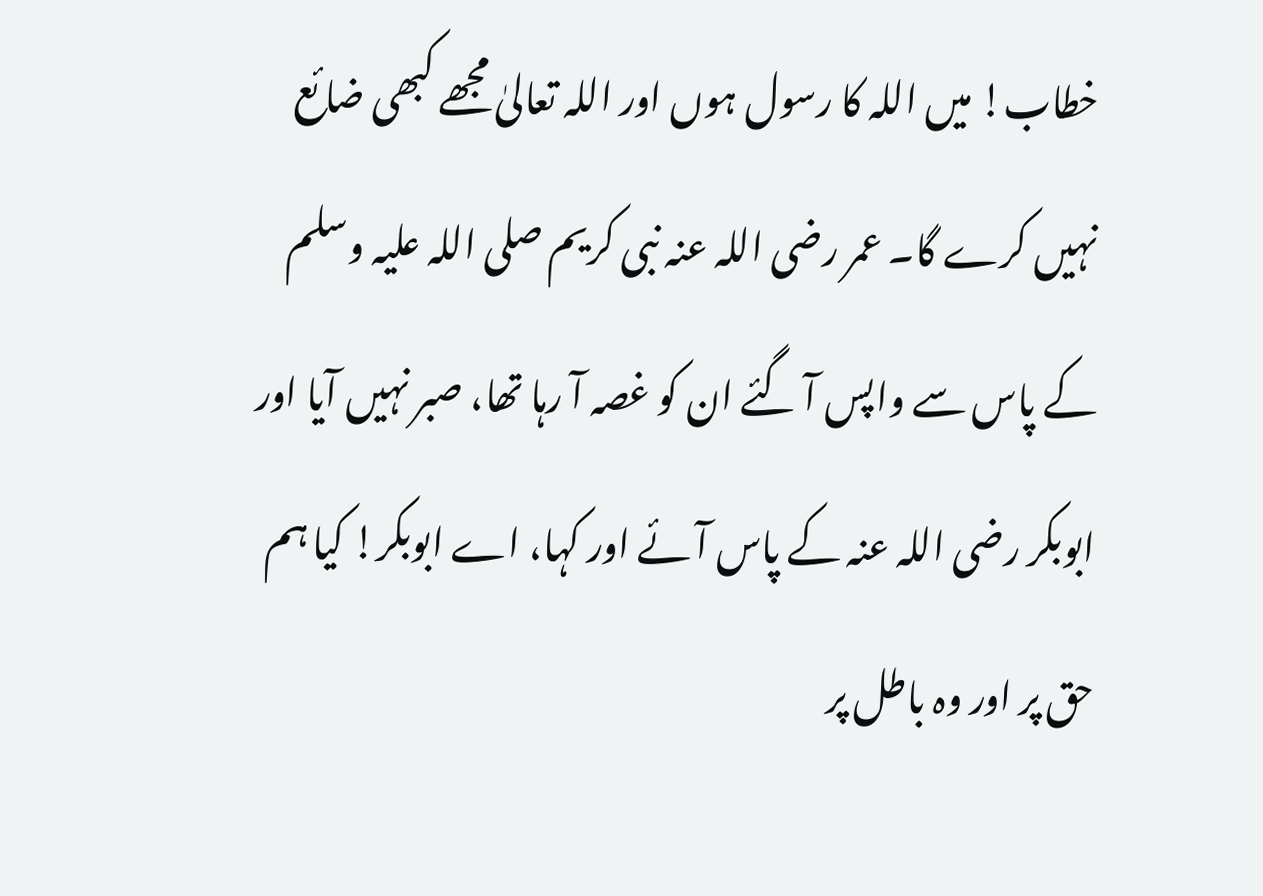خطاب! میں اللہ کا رسول ہوں اور اللہ تعالیٰ مجھے کبھی ضائع نہیں کرے گا۔ عمر رضی اللہ عنہ نبی کریم صلی اللہ علیہ وسلم کے پاس سے واپس آ گئے ان کو غصہ آ رہا تھا، صبر نہیں آیا اور ابوبکر رضی اللہ عنہ کے پاس آئے اور کہا، اے ابوبکر! کیا ہم حق پر اور وہ باطل پر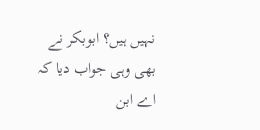نہیں ہیں؟ ابوبکر نے بھی وہی جواب دیا کہ اے ابن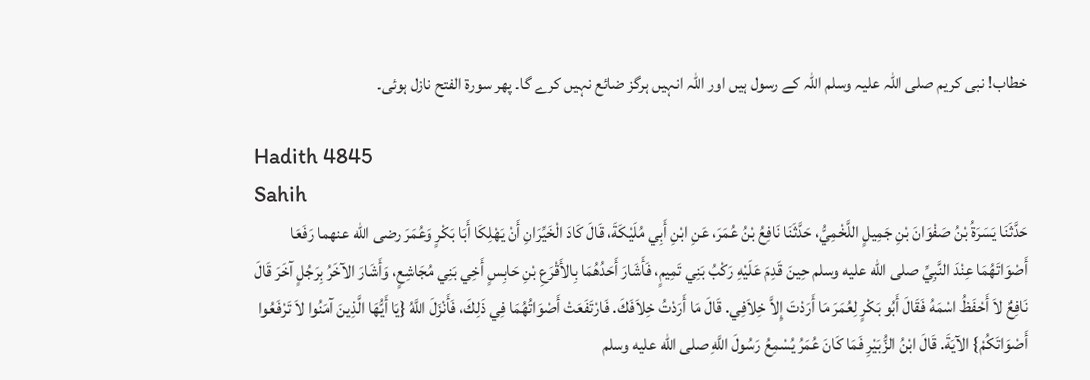خطاب! نبی کریم صلی اللہ علیہ وسلم اللہ کے رسول ہیں اور اللہ انہیں ہرگز ضائع نہیں کرے گا۔ پھر سورۃ الفتح نازل ہوئی۔

Hadith 4845
Sahih
حَدَّثَنَا يَسَرَةُ بْنُ صَفْوَانَ بْنِ جَمِيلٍ اللَّخْمِيُّ، حَدَّثَنَا نَافِعُ بْنُ عُمَرَ، عَنِ ابْنِ أَبِي مُلَيْكَةَ، قَالَ كَادَ الْخَيِّرَانِ أَنْ يَهْلِكَا أَبَا بَكْرٍ وَعُمَرَ رضى الله عنهما رَفَعَا أَصْوَاتَهُمَا عِنْدَ النَّبِيِّ صلى الله عليه وسلم حِينَ قَدِمَ عَلَيْهِ رَكْبُ بَنِي تَمِيمٍ، فَأَشَارَ أَحَدُهُمَا بِالأَقْرَعِ بْنِ حَابِسٍ أَخِي بَنِي مُجَاشِعٍ، وَأَشَارَ الآخَرُ بِرَجُلٍ آخَرَ قَالَ نَافِعٌ لاَ أَحْفَظُ اسْمَهُ فَقَالَ أَبُو بَكْرٍ لِعُمَرَ مَا أَرَدْتَ إِلاَّ خِلاَفِي. قَالَ مَا أَرَدْتُ خِلاَفَكَ. فَارْتَفَعَتْ أَصْوَاتُهُمَا فِي ذَلِكَ، فَأَنْزَلَ اللَّهُ {يَا أَيُّهَا الَّذِينَ آمَنُوا لاَ تَرْفَعُوا أَصْوَاتَكُمْ} الآيَةَ. قَالَ ابْنُ الزُّبَيْرِ فَمَا كَانَ عُمَرُ يُسْمِعُ رَسُولَ اللَّهِ صلى الله عليه وسلم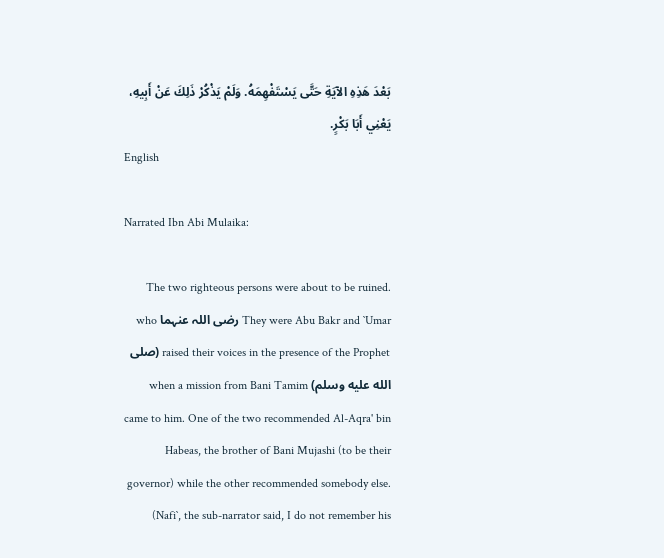بَعْدَ هَذِهِ الآيَةِ حَتَّى يَسْتَفْهِمَهُ. وَلَمْ يَذْكُرْ ذَلِكَ عَنْ أَبِيهِ، يَعْنِي أَبَا بَكْرٍ.
English

Narrated Ibn Abi Mulaika:

The two righteous persons were about to be ruined. They were Abu Bakr and `Umar رضی اللہ عنہما who raised their voices in the presence of the Prophet (صلى الله عليه وسلم) when a mission from Bani Tamim came to him. One of the two recommended Al-Aqra' bin Habeas, the brother of Bani Mujashi (to be their governor) while the other recommended somebody else. (Nafi`, the sub-narrator said, I do not remember his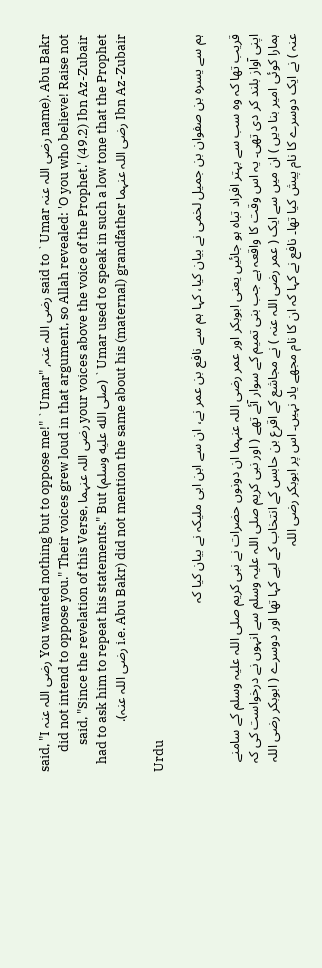name). Abu Bakr رضی اللہ عنہ said to `Umar رضی اللہ عنہ, "You wanted nothing but to oppose me!" `Umar رضی اللہ عنہ said, "I did not intend to oppose you." Their voices grew loud in that argument, so Allah revealed: 'O you who believe! Raise not your voices above the voice of the Prophet.' (49.2) Ibn Az-Zubair رضی اللہ عنہما said, "Since the revelation of this Verse, `Umar used to speak in such a low tone that the Prophet (صلى الله عليه وسلم) had to ask him to repeat his statements." But Ibn Az-Zubair رضی اللہ عنہما did not mention the same about his (maternal) grandfather (i.e. Abu Bakr رضی اللہ عنہ).

Urdu

ہم سے یسرہ بن صفوان بن جمیل لخمی نے بیان کیا، کہا ہم سے نافع بن عمر نے، ان سے ابن ابی ملیکہ نے بیان کیا کہ

قریب تھا کہ وہ سب سے بہتر افراد تباہ ہو جائیں یعنی ابوبکر اور عمر رضی اللہ عنہما ان دونوں حضرات نے نبی کریم صلی اللہ علیہ وسلم کے سامنے اپنی آواز بلند کر دی تھی۔ یہ اس وقت کا واقعہ ہے جب بنی تمیم کے سوار آئے تھے ( اور نبی کریم صلی اللہ علیہ وسلم سے انہوں نے درخواست کی کہ ہمارا کوئی امیر بنا دیں ) ان میں سے ایک ( عمر رضی اللہ عنہ ) نے مجاشع کے اقرع بن حابس کے انتخاب کے لیے کہا تھا اور دوسرے ( ابوبکر رضی اللہ عنہ ) نے ایک دوسرے کا نام پیش کیا تھا۔ نافع نے کہا کہ ان کا نام مجھے یاد نہیں۔ اس پر ابوبکر رضی اللہ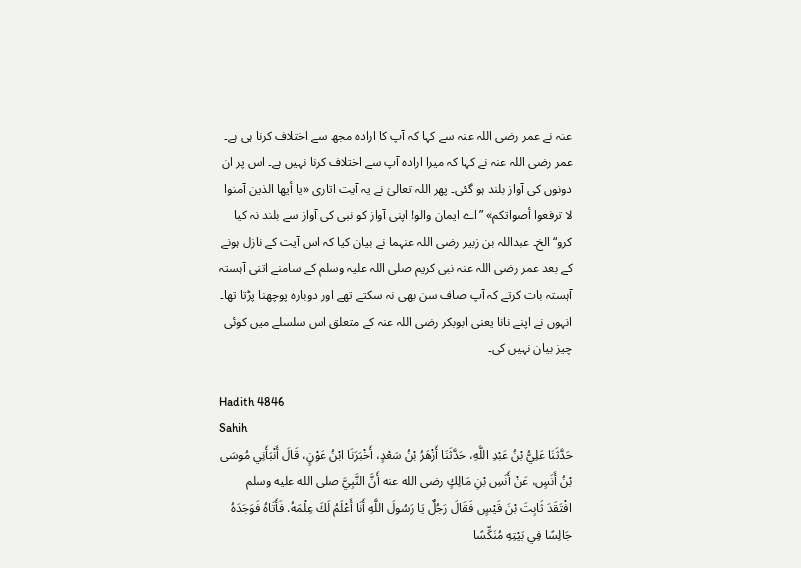عنہ نے عمر رضی اللہ عنہ سے کہا کہ آپ کا ارادہ مجھ سے اختلاف کرنا ہی ہے۔ عمر رضی اللہ عنہ نے کہا کہ میرا ارادہ آپ سے اختلاف کرنا نہیں ہے۔ اس پر ان دونوں کی آواز بلند ہو گئی۔ پھر اللہ تعالیٰ نے یہ آیت اتاری «يا أيها الذين آمنوا لا ترفعوا أصواتكم» ”اے ایمان والو! اپنی آواز کو نبی کی آواز سے بلند نہ کیا کرو“ الخ۔ عبداللہ بن زبیر رضی اللہ عنہما نے بیان کیا کہ اس آیت کے نازل ہونے کے بعد عمر رضی اللہ عنہ نبی کریم صلی اللہ علیہ وسلم کے سامنے اتنی آہستہ آہستہ بات کرتے کہ آپ صاف سن بھی نہ سکتے تھے اور دوبارہ پوچھنا پڑتا تھا۔ انہوں نے اپنے نانا یعنی ابوبکر رضی اللہ عنہ کے متعلق اس سلسلے میں کوئی چیز بیان نہیں کی۔

Hadith 4846
Sahih
حَدَّثَنَا عَلِيُّ بْنُ عَبْدِ اللَّهِ، حَدَّثَنَا أَزْهَرُ بْنُ سَعْدٍ، أَخْبَرَنَا ابْنُ عَوْنٍ، قَالَ أَنْبَأَنِي مُوسَى بْنُ أَنَسٍ، عَنْ أَنَسِ بْنِ مَالِكٍ رضى الله عنه أَنَّ النَّبِيَّ صلى الله عليه وسلم افْتَقَدَ ثَابِتَ بْنَ قَيْسٍ فَقَالَ رَجُلٌ يَا رَسُولَ اللَّهِ أَنَا أَعْلَمُ لَكَ عِلْمَهُ. فَأَتَاهُ فَوَجَدَهُ جَالِسًا فِي بَيْتِهِ مُنَكِّسًا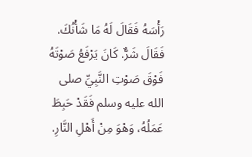رَأْسَهُ فَقَالَ لَهُ مَا شَأْنُكَ. فَقَالَ شَرٌّ. كَانَ يَرْفَعُ صَوْتَهُ فَوْقَ صَوْتِ النَّبِيِّ صلى الله عليه وسلم فَقَدْ حَبِطَ عَمَلُهُ، وَهْوَ مِنْ أَهْلِ النَّارِ.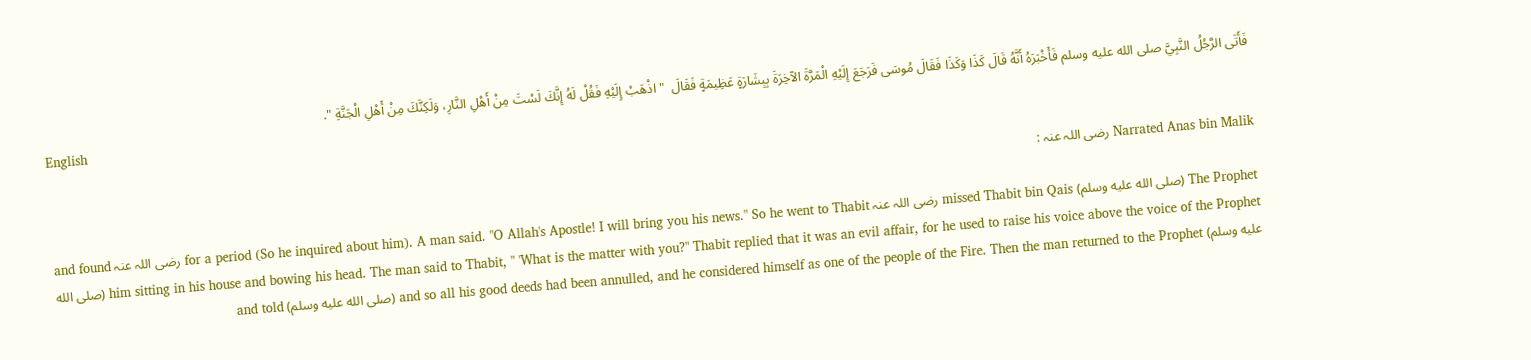فَأَتَى الرَّجُلُ النَّبِيَّ صلى الله عليه وسلم فَأَخْبَرَهُ أَنَّهُ قَالَ كَذَا وَكَذَا فَقَالَ مُوسَى فَرَجَعَ إِلَيْهِ الْمَرَّةَ الآخِرَةَ بِبِشَارَةٍ عَظِيمَةٍ فَقَالَ  " اذْهَبْ إِلَيْهِ فَقُلْ لَهُ إِنَّكَ لَسْتَ مِنْ أَهْلِ النَّارِ، وَلَكِنَّكَ مِنْ أَهْلِ الْجَنَّةِ ".
English

Narrated Anas bin Malik رضی اللہ عنہ :

The Prophet (صلى الله عليه وسلم) missed Thabit bin Qais رضی اللہ عنہ for a period (So he inquired about him). A man said. "O Allah's Apostle! I will bring you his news." So he went to Thabit رضی اللہ عنہ and found him sitting in his house and bowing his head. The man said to Thabit, " 'What is the matter with you?" Thabit replied that it was an evil affair, for he used to raise his voice above the voice of the Prophet (صلى الله عليه وسلم) and so all his good deeds had been annulled, and he considered himself as one of the people of the Fire. Then the man returned to the Prophet (صلى الله عليه وسلم) and told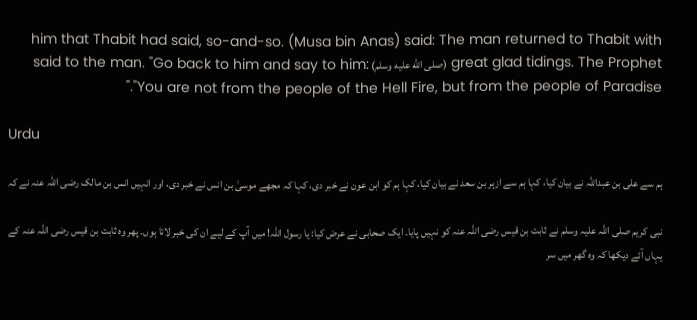him that Thabit had said, so-and-so. (Musa bin Anas) said: The man returned to Thabit with great glad tidings. The Prophet (صلى الله عليه وسلم) said to the man. "Go back to him and say to him: "You are not from the people of the Hell Fire, but from the people of Paradise."

Urdu

ہم سے علی بن عبداللہ نے بیان کیا، کہا ہم سے ازہر بن سعد نے بیان کیا، کہا ہم کو ابن عون نے خبر دی، کہا کہ مجھے موسیٰ بن انس نے خبر دی، اور انہیں انس بن مالک رضی اللہ عنہ نے کہ

نبی کریم صلی اللہ علیہ وسلم نے ثابت بن قیس رضی اللہ عنہ کو نہیں پایا۔ ایک صحابی نے عرض کیا: یا رسول اللہ! میں آپ کے لیے ان کی خبر لاتا ہوں۔ پھر وہ ثابت بن قیس رضی اللہ عنہ کے یہاں آئے دیکھا کہ وہ گھر میں سر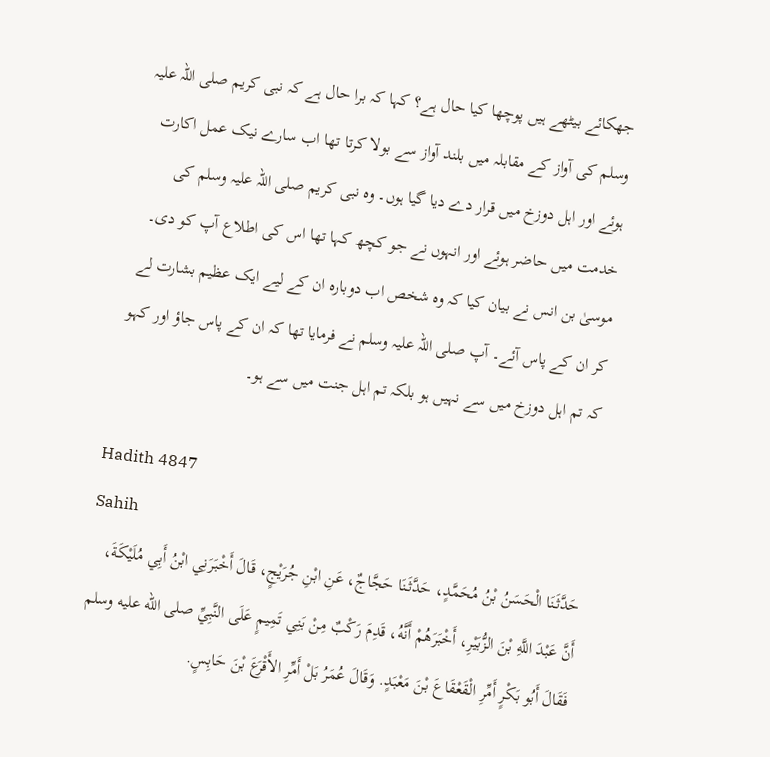جھکائے بیٹھے ہیں پوچھا کیا حال ہے؟ کہا کہ برا حال ہے کہ نبی کریم صلی اللہ علیہ وسلم کی آواز کے مقابلہ میں بلند آواز سے بولا کرتا تھا اب سارے نیک عمل اکارت ہوئے اور اہل دوزخ میں قرار دے دیا گیا ہوں۔ وہ نبی کریم صلی اللہ علیہ وسلم کی خدمت میں حاضر ہوئے اور انہوں نے جو کچھ کہا تھا اس کی اطلاع آپ کو دی۔ موسیٰ بن انس نے بیان کیا کہ وہ شخص اب دوبارہ ان کے لیے ایک عظیم بشارت لے کر ان کے پاس آئے۔ آپ صلی اللہ علیہ وسلم نے فرمایا تھا کہ ان کے پاس جاؤ اور کہو کہ تم اہل دوزخ میں سے نہیں ہو بلکہ تم اہل جنت میں سے ہو۔

Hadith 4847
Sahih
حَدَّثَنَا الْحَسَنُ بْنُ مُحَمَّدٍ، حَدَّثَنَا حَجَّاجٌ، عَنِ ابْنِ جُرَيْجٍ، قَالَ أَخْبَرَنِي ابْنُ أَبِي مُلَيْكَةَ، أَنَّ عَبْدَ اللَّهِ بْنَ الزُّبَيْرِ، أَخْبَرَهُمْ أَنَّهُ، قَدِمَ رَكْبٌ مِنْ بَنِي تَمِيمٍ عَلَى النَّبِيِّ صلى الله عليه وسلم فَقَالَ أَبُو بَكْرٍ أَمِّرِ الْقَعْقَاعَ بْنَ مَعْبَدٍ. وَقَالَ عُمَرُ بَلْ أَمِّرِ الأَقْرَعَ بْنَ حَابِسٍ.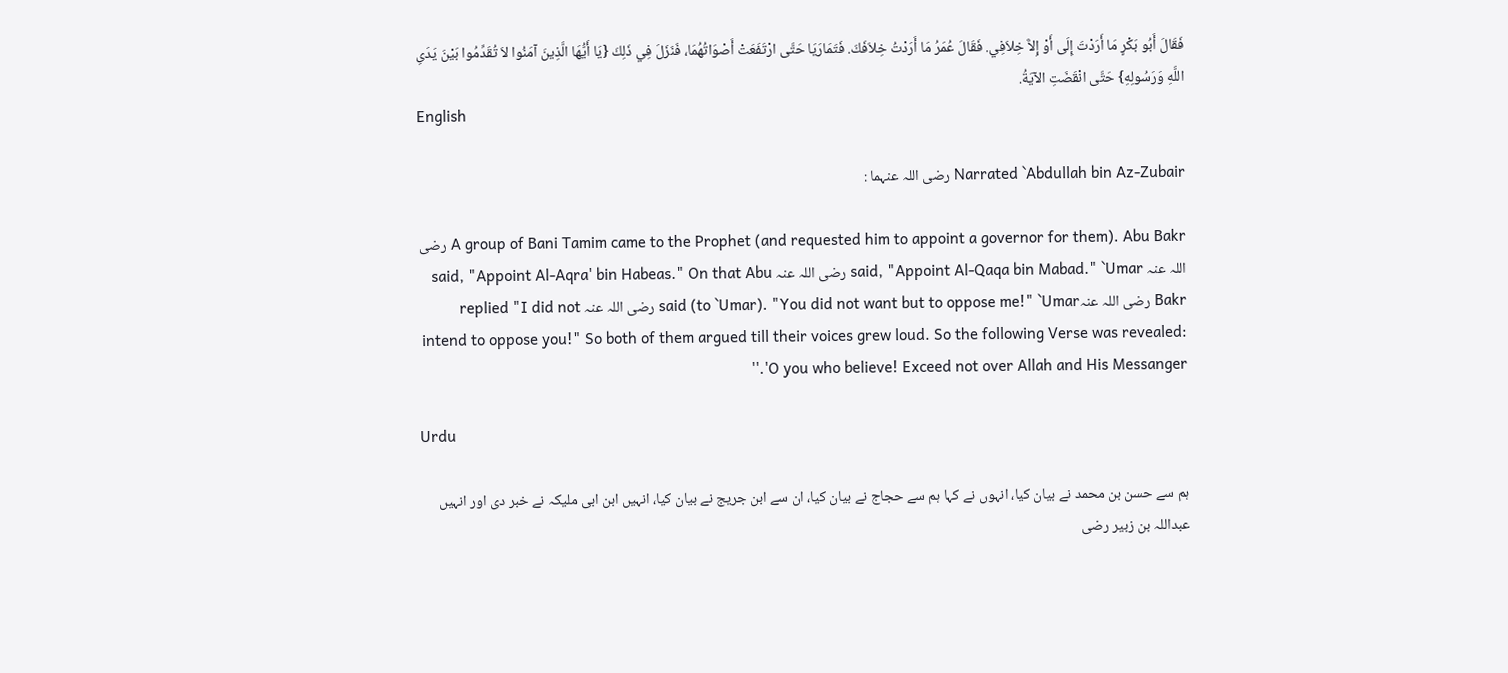فَقَالَ أَبُو بَكْرٍ مَا أَرَدْتَ إِلَى أَوْ إِلاَّ خِلاَفِي. فَقَالَ عُمَرُ مَا أَرَدْتُ خِلاَفَكَ. فَتَمَارَيَا حَتَّى ارْتَفَعَتْ أَصْوَاتُهُمَا، فَنَزَلَ فِي ذَلِكَ {يَا أَيُّهَا الَّذِينَ آمَنُوا لاَ تُقَدِّمُوا بَيْنَ يَدَىِ اللَّهِ وَرَسُولِهِ} حَتَّى انْقَضَتِ الآيَةُ.
English

Narrated `Abdullah bin Az-Zubair رضی اللہ عنہما :

A group of Bani Tamim came to the Prophet (and requested him to appoint a governor for them). Abu Bakr رضی اللہ عنہ said, "Appoint Al-Qaqa bin Mabad." `Umar رضی اللہ عنہ said, "Appoint Al-Aqra' bin Habeas." On that Abu Bakr رضی اللہ عنہsaid (to `Umar). "You did not want but to oppose me!" `Umar رضی اللہ عنہ replied "I did not intend to oppose you!" So both of them argued till their voices grew loud. So the following Verse was revealed: 'O you who believe! Exceed not over Allah and His Messanger.''

Urdu

ہم سے حسن بن محمد نے بیان کیا، انہوں نے کہا ہم سے حجاج نے بیان کیا، ان سے ابن جریج نے بیان کیا، انہیں ابن ابی ملیکہ نے خبر دی اور انہیں عبداللہ بن زبیر رضی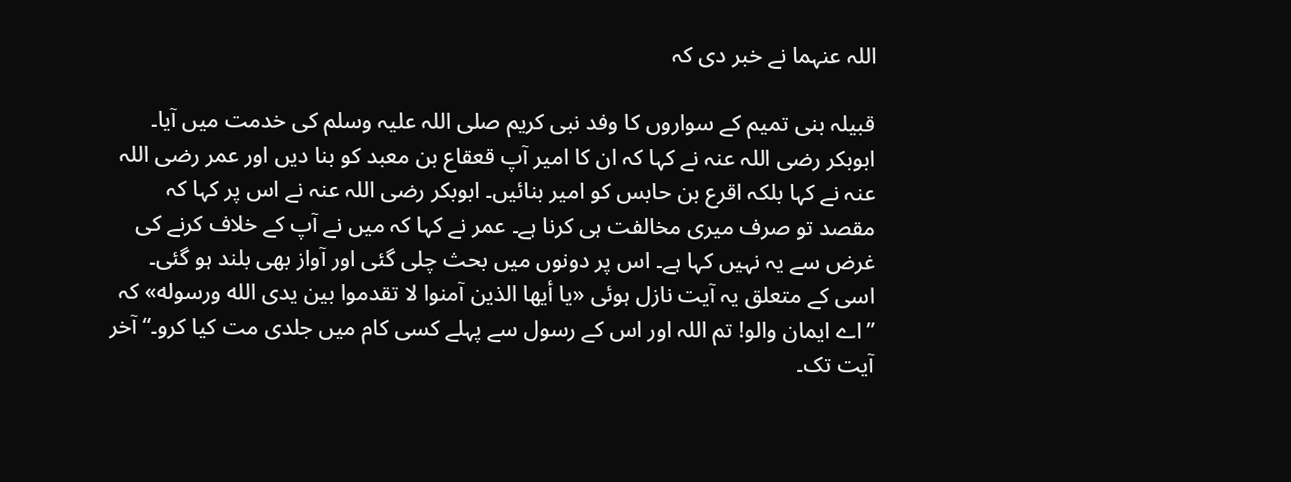اللہ عنہما نے خبر دی کہ

قبیلہ بنی تمیم کے سواروں کا وفد نبی کریم صلی اللہ علیہ وسلم کی خدمت میں آیا۔ ابوبکر رضی اللہ عنہ نے کہا کہ ان کا امیر آپ قعقاع بن معبد کو بنا دیں اور عمر رضی اللہ عنہ نے کہا بلکہ اقرع بن حابس کو امیر بنائیں۔ ابوبکر رضی اللہ عنہ نے اس پر کہا کہ مقصد تو صرف میری مخالفت ہی کرنا ہے۔ عمر نے کہا کہ میں نے آپ کے خلاف کرنے کی غرض سے یہ نہیں کہا ہے۔ اس پر دونوں میں بحث چلی گئی اور آواز بھی بلند ہو گئی۔ اسی کے متعلق یہ آیت نازل ہوئی «يا أيها الذين آمنوا لا تقدموا بين يدى الله ورسوله» کہ ”اے ایمان والو! تم اللہ اور اس کے رسول سے پہلے کسی کام میں جلدی مت کیا کرو۔“ آخر آیت تک۔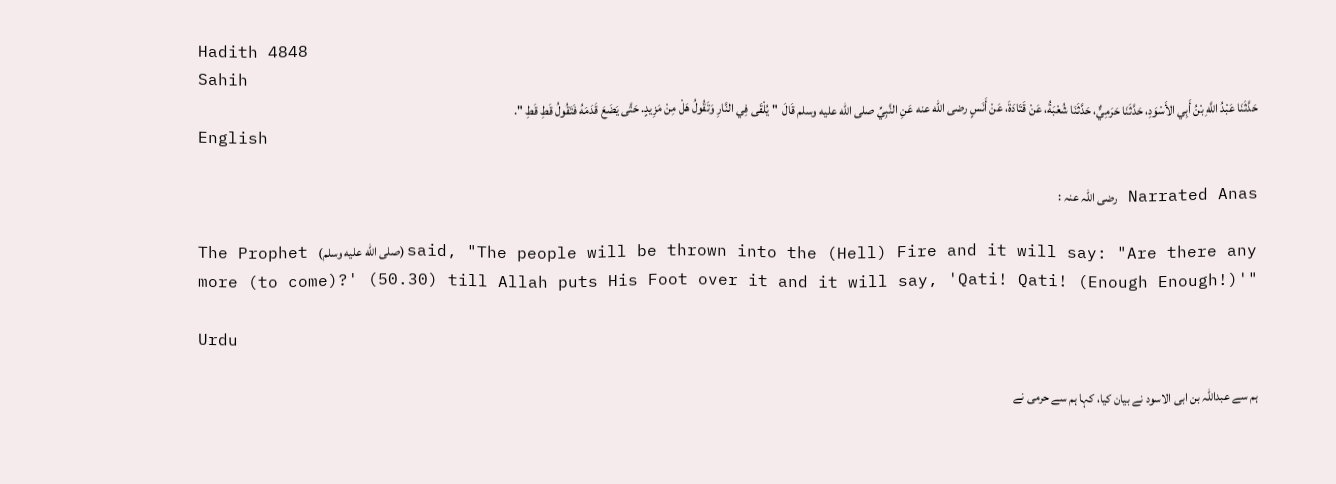Hadith 4848
Sahih
حَدَّثَنَا عَبْدُ اللَّهِ بْنُ أَبِي الأَسْوَدِ، حَدَّثَنَا حَرَمِيٌّ، حَدَّثَنَا شُعْبَةُ، عَنْ قَتَادَةَ، عَنْ أَنَسٍ رضى الله عنه عَنِ النَّبِيِّ صلى الله عليه وسلم قَالَ  " يُلْقَى فِي النَّارِ وَتَقُولُ هَلْ مِنْ مَزِيدٍ. حَتَّى يَضَعَ قَدَمَهُ فَتَقُولُ قَطِ قَطِ ".
English

Narrated Anas رضی اللہ عنہ :

The Prophet (صلى الله عليه وسلم) said, "The people will be thrown into the (Hell) Fire and it will say: "Are there any more (to come)?' (50.30) till Allah puts His Foot over it and it will say, 'Qati! Qati! (Enough Enough!)'"

Urdu

ہم سے عبداللہ بن ابی الاسود نے بیان کیا، کہا ہم سے حرمی نے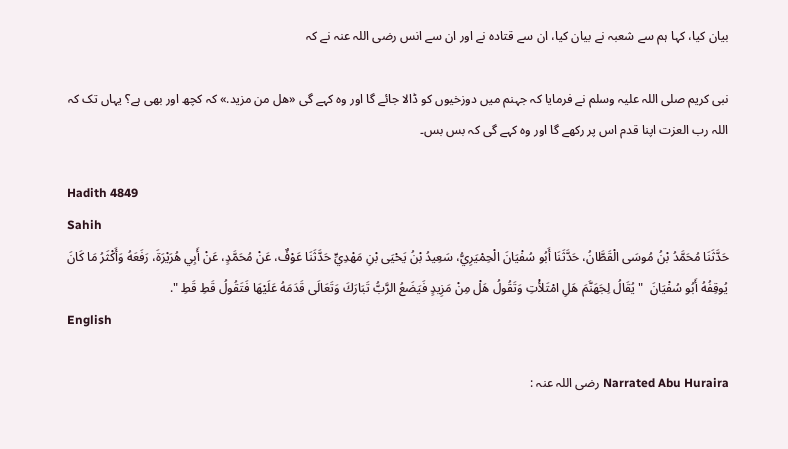بیان کیا، کہا ہم سے شعبہ نے بیان کیا، ان سے قتادہ نے اور ان سے انس رضی اللہ عنہ نے کہ

نبی کریم صلی اللہ علیہ وسلم نے فرمایا کہ جہنم میں دوزخیوں کو ڈالا جائے گا اور وہ کہے گی «هل من مزيد.» کہ کچھ اور بھی ہے؟ یہاں تک کہ اللہ رب العزت اپنا قدم اس پر رکھے گا اور وہ کہے گی کہ بس بس۔

Hadith 4849
Sahih
حَدَّثَنَا مُحَمَّدُ بْنُ مُوسَى الْقَطَّانُ، حَدَّثَنَا أَبُو سُفْيَانَ الْحِمْيَرِيُّ، سَعِيدُ بْنُ يَحْيَى بْنِ مَهْدِيٍّ حَدَّثَنَا عَوْفٌ، عَنْ مُحَمَّدٍ، عَنْ أَبِي هُرَيْرَةَ، رَفَعَهُ وَأَكْثَرُ مَا كَانَ يُوقِفُهُ أَبُو سُفْيَانَ  " يُقَالُ لِجَهَنَّمَ هَلِ امْتَلأْتِ وَتَقُولُ هَلْ مِنْ مَزِيدٍ فَيَضَعُ الرَّبُّ تَبَارَكَ وَتَعَالَى قَدَمَهُ عَلَيْهَا فَتَقُولُ قَطِ قَطِ ".
English

Narrated Abu Huraira رضی اللہ عنہ :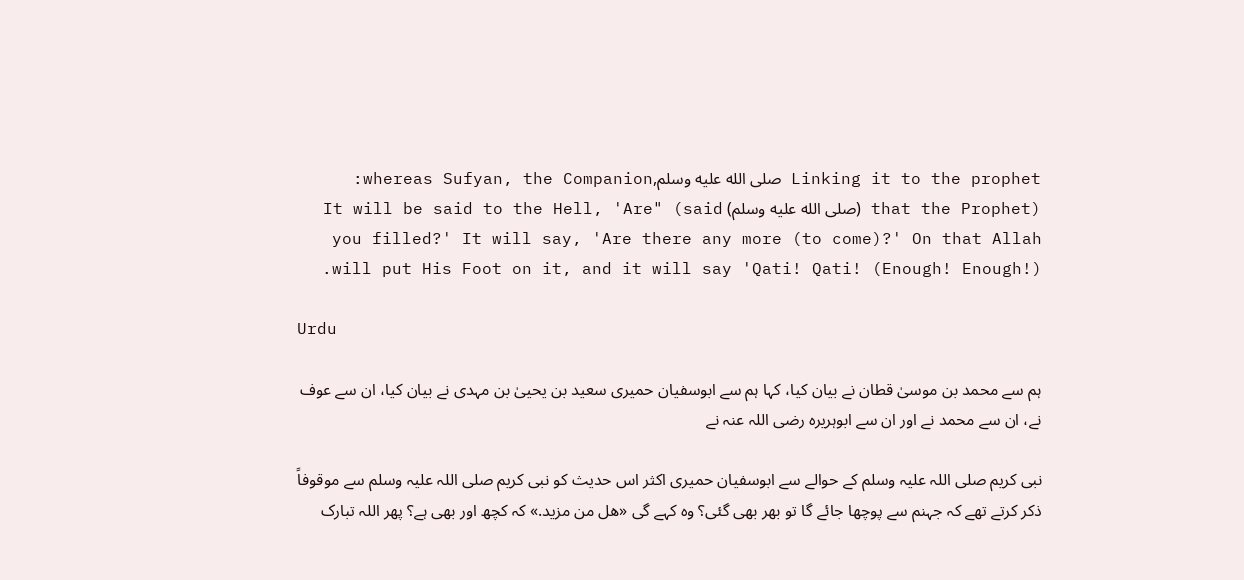Linking it to the prophet صلى الله عليه وسلم,whereas Sufyan, the Companion: (that the Prophet (صلى الله عليه وسلم) said) "It will be said to the Hell, 'Are you filled?' It will say, 'Are there any more (to come)?' On that Allah will put His Foot on it, and it will say 'Qati! Qati! (Enough! Enough!).

Urdu

ہم سے محمد بن موسیٰ قطان نے بیان کیا، کہا ہم سے ابوسفیان حمیری سعید بن یحییٰ بن مہدی نے بیان کیا، ان سے عوف نے، ان سے محمد نے اور ان سے ابوہریرہ رضی اللہ عنہ نے

نبی کریم صلی اللہ علیہ وسلم کے حوالے سے ابوسفیان حمیری اکثر اس حدیث کو نبی کریم صلی اللہ علیہ وسلم سے موقوفاً ذکر کرتے تھے کہ جہنم سے پوچھا جائے گا تو بھر بھی گئی؟ وہ کہے گی «هل من مزيد.» کہ کچھ اور بھی ہے؟ پھر اللہ تبارک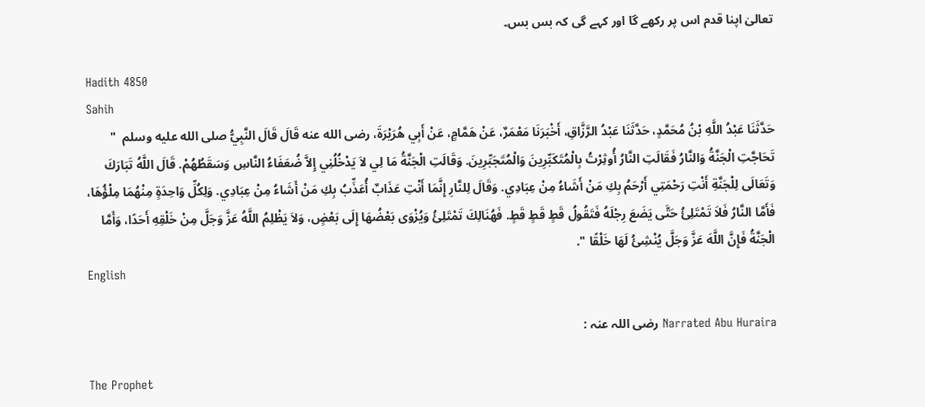تعالیٰ اپنا قدم اس پر رکھے گا اور کہے گی کہ بس بس۔

Hadith 4850
Sahih
حَدَّثَنَا عَبْدُ اللَّهِ بْنُ مُحَمَّدٍ، حَدَّثَنَا عَبْدُ الرَّزَّاقِ، أَخْبَرَنَا مَعْمَرٌ، عَنْ هَمَّامٍ، عَنْ أَبِي هُرَيْرَةَ، رضى الله عنه قَالَ قَالَ النَّبِيُّ صلى الله عليه وسلم  " تَحَاجَّتِ الْجَنَّةُ وَالنَّارُ فَقَالَتِ النَّارُ أُوثِرْتُ بِالْمُتَكَبِّرِينَ وَالْمُتَجَبِّرِينَ. وَقَالَتِ الْجَنَّةُ مَا لِي لاَ يَدْخُلُنِي إِلاَّ ضُعَفَاءُ النَّاسِ وَسَقَطُهُمْ. قَالَ اللَّهُ تَبَارَكَ وَتَعَالَى لِلْجَنَّةِ أَنْتِ رَحْمَتِي أَرْحَمُ بِكِ مَنْ أَشَاءُ مِنْ عِبَادِي. وَقَالَ لِلنَّارِ إِنَّمَا أَنْتِ عَذَابٌ أُعَذِّبُ بِكِ مَنْ أَشَاءُ مِنْ عِبَادِي. وَلِكُلِّ وَاحِدَةٍ مِنْهُمَا مِلْؤُهَا، فَأَمَّا النَّارُ فَلاَ تَمْتَلِئُ حَتَّى يَضَعَ رِجْلَهُ فَتَقُولُ قَطٍ قَطٍ قَطٍ. فَهُنَالِكَ تَمْتَلِئُ وَيُزْوَى بَعْضُهَا إِلَى بَعْضٍ، وَلاَ يَظْلِمُ اللَّهُ عَزَّ وَجَلَّ مِنْ خَلْقِهِ أَحَدًا، وَأَمَّا الْجَنَّةُ فَإِنَّ اللَّهَ عَزَّ وَجَلَّ يُنْشِئُ لَهَا خَلْقًا ".
English

Narrated Abu Huraira رضی اللہ عنہ :

The Prophet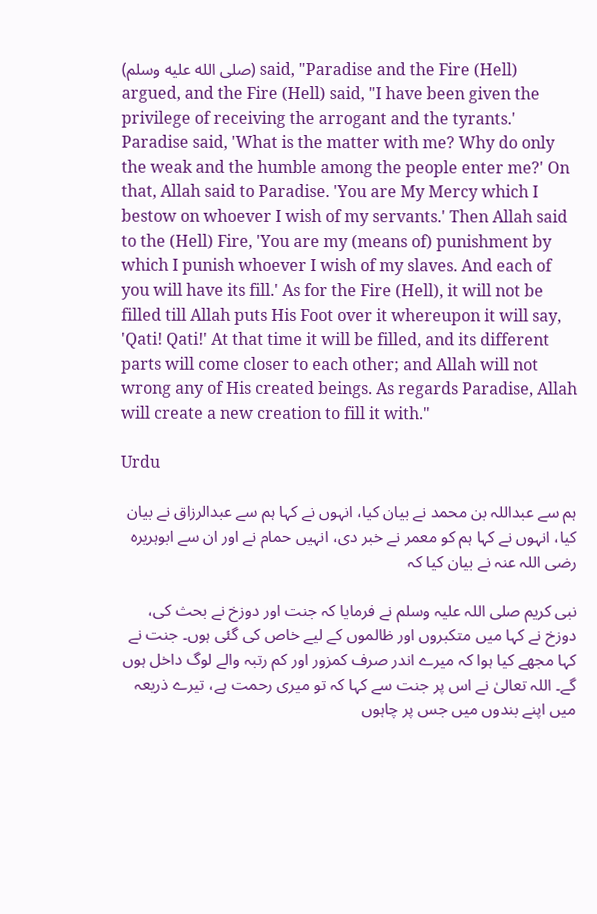(صلى الله عليه وسلم) said, "Paradise and the Fire (Hell) argued, and the Fire (Hell) said, "I have been given the privilege of receiving the arrogant and the tyrants.' Paradise said, 'What is the matter with me? Why do only the weak and the humble among the people enter me?' On that, Allah said to Paradise. 'You are My Mercy which I bestow on whoever I wish of my servants.' Then Allah said to the (Hell) Fire, 'You are my (means of) punishment by which I punish whoever I wish of my slaves. And each of you will have its fill.' As for the Fire (Hell), it will not be filled till Allah puts His Foot over it whereupon it will say, 'Qati! Qati!' At that time it will be filled, and its different parts will come closer to each other; and Allah will not wrong any of His created beings. As regards Paradise, Allah will create a new creation to fill it with."

Urdu

ہم سے عبداللہ بن محمد نے بیان کیا، انہوں نے کہا ہم سے عبدالرزاق نے بیان کیا، انہوں نے کہا ہم کو معمر نے خبر دی، انہیں حمام نے اور ان سے ابوہریرہ رضی اللہ عنہ نے بیان کیا کہ

نبی کریم صلی اللہ علیہ وسلم نے فرمایا کہ جنت اور دوزخ نے بحث کی، دوزخ نے کہا میں متکبروں اور ظالموں کے لیے خاص کی گئی ہوں۔ جنت نے کہا مجھے کیا ہوا کہ میرے اندر صرف کمزور اور کم رتبہ والے لوگ داخل ہوں گے۔ اللہ تعالیٰ نے اس پر جنت سے کہا کہ تو میری رحمت ہے، تیرے ذریعہ میں اپنے بندوں میں جس پر چاہوں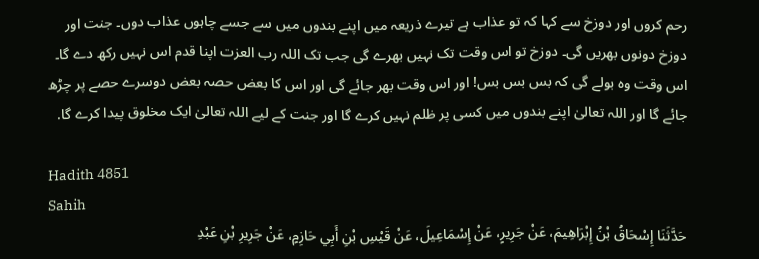رحم کروں اور دوزخ سے کہا کہ تو عذاب ہے تیرے ذریعہ میں اپنے بندوں میں سے جسے چاہوں عذاب دوں۔ جنت اور دوزخ دونوں بھریں گی۔ دوزخ تو اس وقت تک نہیں بھرے گی جب تک اللہ رب العزت اپنا قدم اس نہیں رکھ دے گا۔ اس وقت وہ بولے گی کہ بس بس بس! اور اس وقت بھر جائے گی اور اس کا بعض حصہ بعض دوسرے حصے پر چڑھ جائے گا اور اللہ تعالیٰ اپنے بندوں میں کسی پر ظلم نہیں کرے گا اور جنت کے لیے اللہ تعالیٰ ایک مخلوق پیدا کرے گا.

Hadith 4851
Sahih
حَدَّثَنَا إِسْحَاقُ بْنُ إِبْرَاهِيمَ، عَنْ جَرِيرٍ، عَنْ إِسْمَاعِيلَ، عَنْ قَيْسِ بْنِ أَبِي حَازِمٍ، عَنْ جَرِيرِ بْنِ عَبْدِ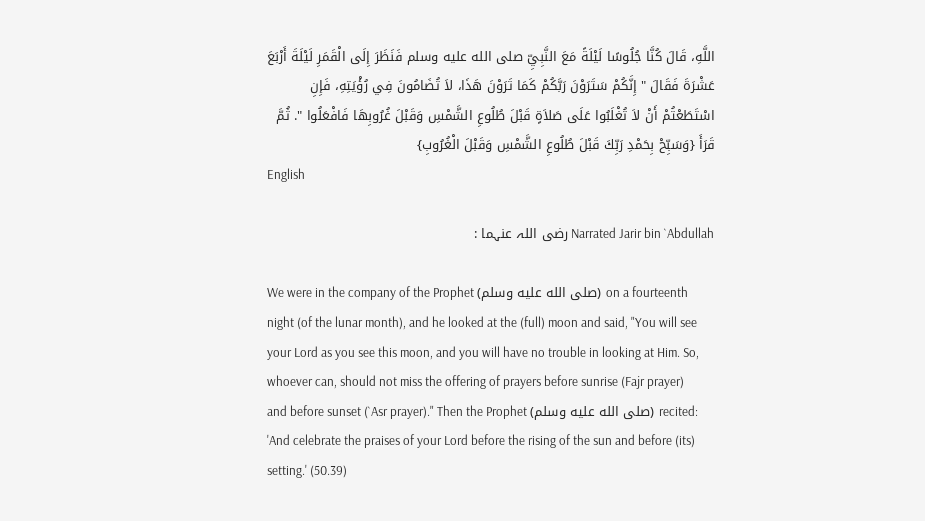اللَّهِ، قَالَ كُنَّا جُلُوسًا لَيْلَةً مَعَ النَّبِيِّ صلى الله عليه وسلم فَنَظَرَ إِلَى الْقَمَرِ لَيْلَةَ أَرْبَعَ عَشْرَةَ فَقَالَ " إِنَّكُمْ سَتَرَوْنَ رَبَّكُمْ كَمَا تَرَوْنَ هَذَا، لاَ تُضَامُونَ فِي رُؤْيَتِهِ، فَإِنِ اسْتَطَعْتُمْ أَنْ لاَ تُغْلَبُوا عَلَى صَلاَةٍ قَبْلَ طُلُوعِ الشَّمْسِ وَقَبْلَ غُرُوبِهَا فَافْعَلُوا ". ثُمَّ قَرَأَ {وَسَبِّحْ بِحَمْدِ رَبِّكَ قَبْلَ طُلُوعِ الشَّمْسِ وَقَبْلَ الْغُرُوبِ}
English

Narrated Jarir bin `Abdullah رضی اللہ عنہما :

We were in the company of the Prophet (صلى الله عليه وسلم) on a fourteenth night (of the lunar month), and he looked at the (full) moon and said, "You will see your Lord as you see this moon, and you will have no trouble in looking at Him. So, whoever can, should not miss the offering of prayers before sunrise (Fajr prayer) and before sunset (`Asr prayer)." Then the Prophet (صلى الله عليه وسلم) recited: 'And celebrate the praises of your Lord before the rising of the sun and before (its) setting.' (50.39)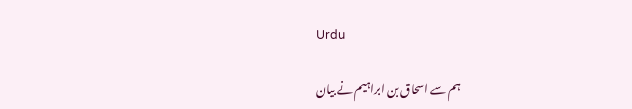Urdu

ہم سے اسحاق بن ابراہیم نے بیان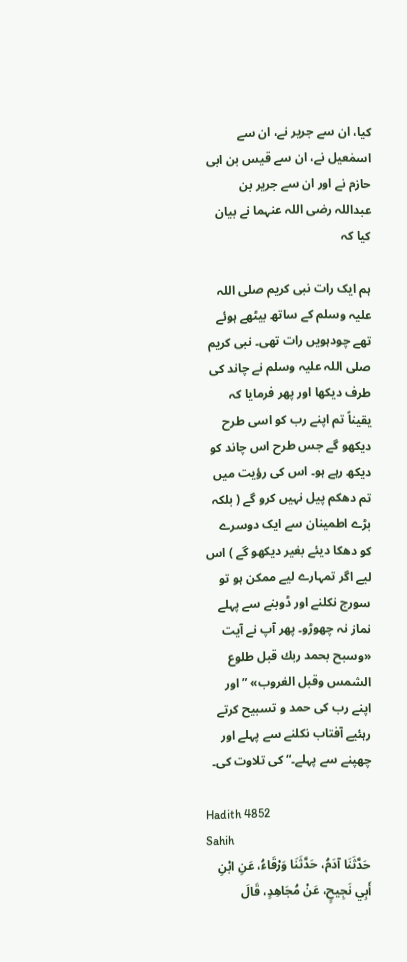کیا، ان سے جریر نے، ان سے اسمٰعیل نے، ان سے قیس بن ابی حازم نے اور ان سے جریر بن عبداللہ رضی اللہ عنہما نے بیان کیا کہ

ہم ایک رات نبی کریم صلی اللہ علیہ وسلم کے ساتھ بیٹھے ہوئے تھے چودہویں رات تھی۔ نبی کریم صلی اللہ علیہ وسلم نے چاند کی طرف دیکھا اور پھر فرمایا کہ یقیناً تم اپنے رب کو اسی طرح دیکھو گے جس طرح اس چاند کو دیکھ رہے ہو۔ اس کی رؤیت میں تم دھکم پیل نہیں کرو گے ( بلکہ بڑے اطمینان سے ایک دوسرے کو دھکا دیئے بغیر دیکھو گے ) اس لیے اگر تمہارے لیے ممکن ہو تو سورج نکلنے اور ڈوبنے سے پہلے نماز نہ چھوڑو۔ پھر آپ نے آیت «وسبح بحمد ربك قبل طلوع الشمس وقبل الغروب» ”اور اپنے رب کی حمد و تسبیح کرتے رہئیے آفتاب نکلنے سے پہلے اور چھپنے سے پہلے۔“ کی تلاوت کی۔

Hadith 4852
Sahih
حَدَّثَنَا آدَمُ، حَدَّثَنَا وَرْقَاءُ، عَنِ ابْنِ أَبِي نَجِيحٍ، عَنْ مُجَاهِدٍ، قَالَ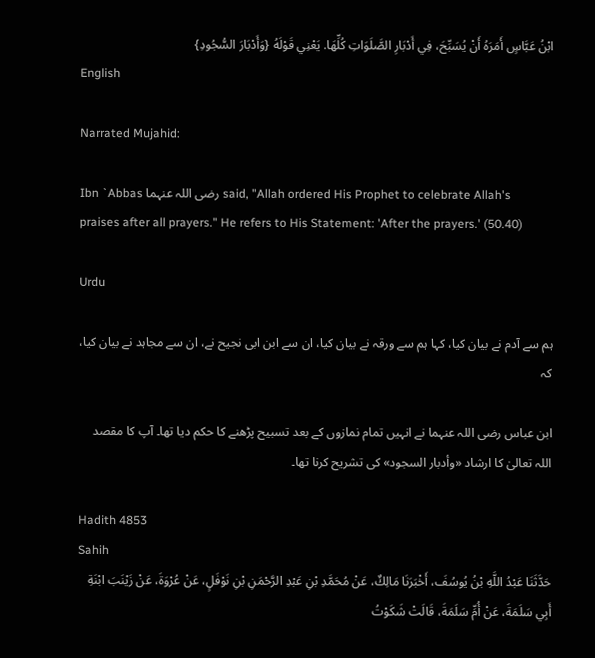ابْنُ عَبَّاسٍ أَمَرَهُ أَنْ يُسَبِّحَ، فِي أَدْبَارِ الصَّلَوَاتِ كُلِّهَا. يَعْنِي قَوْلَهُ {وَأَدْبَارَ السُّجُودِ}
English

Narrated Mujahid:

Ibn `Abbas رضی اللہ عنہما said, "Allah ordered His Prophet to celebrate Allah's praises after all prayers." He refers to His Statement: 'After the prayers.' (50.40)

Urdu

ہم سے آدم نے بیان کیا، کہا ہم سے ورقہ نے بیان کیا، ان سے ابن ابی نجیح نے، ان سے مجاہد نے بیان کیا، کہ

ابن عباس رضی اللہ عنہما نے انہیں تمام نمازوں کے بعد تسبیح پڑھنے کا حکم دیا تھا۔ آپ کا مقصد اللہ تعالیٰ کا ارشاد «وأدبار السجود» کی تشریح کرنا تھا۔

Hadith 4853
Sahih
حَدَّثَنَا عَبْدُ اللَّهِ بْنُ يُوسُفَ، أَخْبَرَنَا مَالِكٌ، عَنْ مُحَمَّدِ بْنِ عَبْدِ الرَّحْمَنِ بْنِ نَوْفَلٍ، عَنْ عُرْوَةَ، عَنْ زَيْنَبَ ابْنَةِ أَبِي سَلَمَةَ، عَنْ أُمِّ سَلَمَةَ، قَالَتْ شَكَوْتُ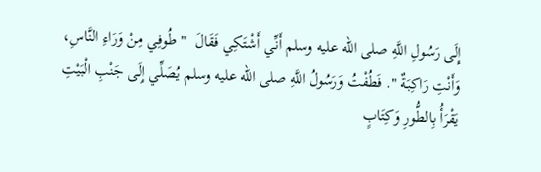إِلَى رَسُولِ اللَّهِ صلى الله عليه وسلم أَنِّي أَشْتَكِي فَقَالَ  " طُوفِي مِنْ وَرَاءِ النَّاسِ، وَأَنْتِ رَاكِبَةٌ ". فَطُفْتُ وَرَسُولُ اللَّهِ صلى الله عليه وسلم يُصَلِّي إِلَى جَنْبِ الْبَيْتِ يَقْرَأُ بِالطُّورِ وَكِتَابٍ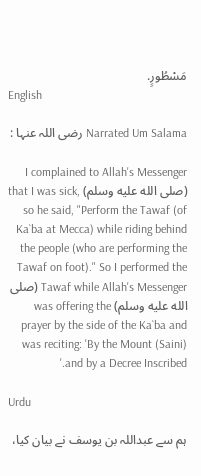مَسْطُورٍ.
English

Narrated Um Salama رضی اللہ عنہا :

I complained to Allah's Messenger (صلى الله عليه وسلم) that I was sick, so he said, "Perform the Tawaf (of Ka`ba at Mecca) while riding behind the people (who are performing the Tawaf on foot)." So I performed the Tawaf while Allah's Messenger (صلى الله عليه وسلم) was offering the prayer by the side of the Ka`ba and was reciting: 'By the Mount (Saini) and by a Decree Inscribed.'

Urdu

ہم سے عبداللہ بن یوسف نے بیان کیا،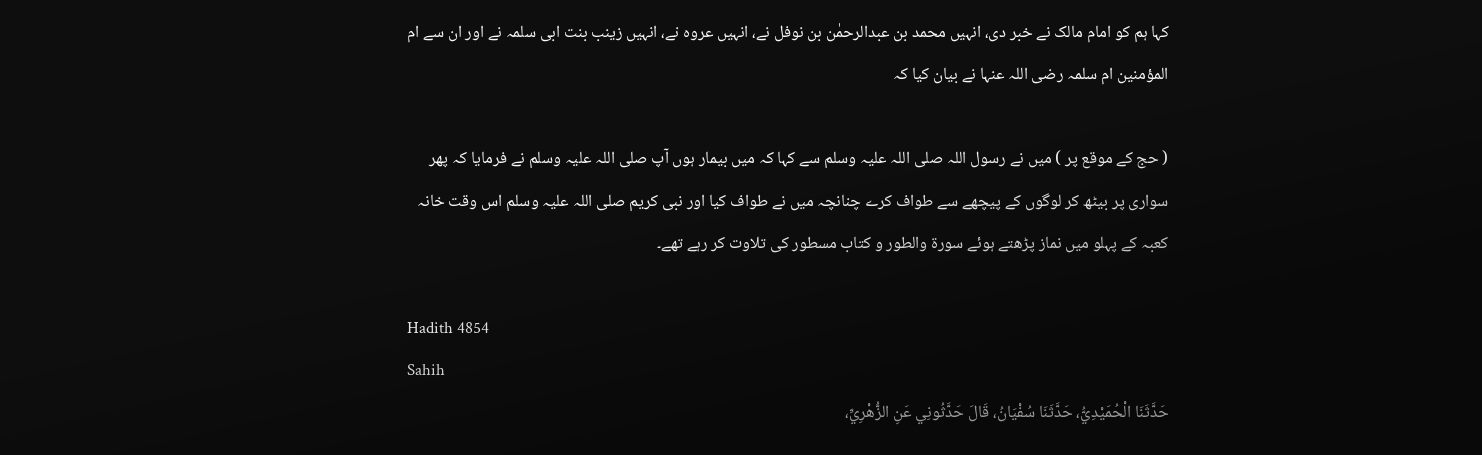کہا ہم کو امام مالک نے خبر دی، انہیں محمد بن عبدالرحمٰن بن نوفل نے، انہیں عروہ نے، انہیں زینب بنت ابی سلمہ نے اور ان سے ام المؤمنین ام سلمہ رضی اللہ عنہا نے بیان کیا کہ

( حج کے موقع پر ) میں نے رسول اللہ صلی اللہ علیہ وسلم سے کہا کہ میں بیمار ہوں آپ صلی اللہ علیہ وسلم نے فرمایا کہ پھر سواری پر بیٹھ کر لوگوں کے پیچھے سے طواف کرے چنانچہ میں نے طواف کیا اور نبی کریم صلی اللہ علیہ وسلم اس وقت خانہ کعبہ کے پہلو میں نماز پڑھتے ہوئے سورۃ والطور و کتاب مسطور کی تلاوت کر رہے تھے۔

Hadith 4854
Sahih
حَدَّثَنَا الْحُمَيْدِيُّ، حَدَّثَنَا سُفْيَانُ، قَالَ حَدَّثُونِي عَنِ الزُّهْرِيِّ،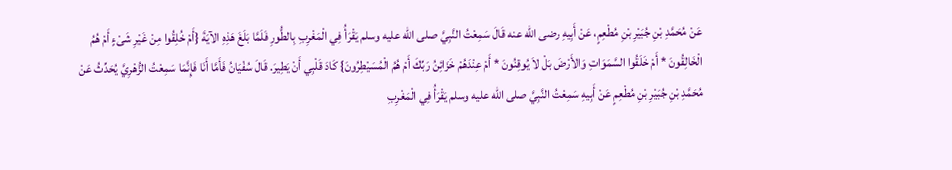عَنْ مُحَمَّدِ بْنِ جُبَيْرِ بْنِ مُطْعِمٍ، عَنْ أَبِيهِ رضى الله عنه قَالَ سَمِعْتُ النَّبِيَّ صلى الله عليه وسلم يَقْرَأُ فِي الْمَغْرِبِ بِالطُّورِ فَلَمَّا بَلَغَ هَذِهِ الآيَةَ {أَمْ خُلِقُوا مِنْ غَيْرِ شَىْءٍ أَمْ هُمُ الْخَالِقُونَ * أَمْ خَلَقُوا السَّمَوَاتِ وَالأَرْضَ بَلْ لاَ يُوقِنُونَ * أَمْ عِنْدَهُمْ خَزَائِنُ رَبِّكَ أَمْ هُمُ الْمُسَيْطِرُونَ} كَادَ قَلْبِي أَنْ يَطِيرَ. قَالَ سُفْيَانُ فَأَمَّا أَنَا فَإِنَّمَا سَمِعْتُ الزُّهْرِيَّ يُحَدِّثُ عَنْ مُحَمَّدِ بْنِ جُبَيْرِ بْنِ مُطْعِمٍ عَنْ أَبِيهِ سَمِعْتُ النَّبِيَّ صلى الله عليه وسلم يَقْرَأُ فِي الْمَغْرِبِ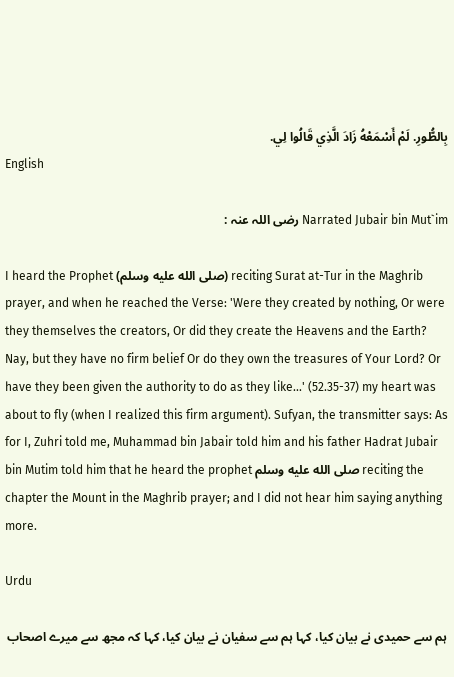بِالطُّورِ. لَمْ أَسْمَعْهُ زَادَ الَّذِي قَالُوا لِي.
English

Narrated Jubair bin Mut`im رضی اللہ عنہ :

I heard the Prophet (صلى الله عليه وسلم) reciting Surat at-Tur in the Maghrib prayer, and when he reached the Verse: 'Were they created by nothing, Or were they themselves the creators, Or did they create the Heavens and the Earth? Nay, but they have no firm belief Or do they own the treasures of Your Lord? Or have they been given the authority to do as they like...' (52.35-37) my heart was about to fly (when I realized this firm argument). Sufyan, the transmitter says: As for I, Zuhri told me, Muhammad bin Jabair told him and his father Hadrat Jubair bin Mutim told him that he heard the prophet صلى الله عليه وسلم reciting the chapter the Mount in the Maghrib prayer; and I did not hear him saying anything more.

Urdu

ہم سے حمیدی نے بیان کیا، کہا ہم سے سفیان نے بیان کیا، کہا کہ مجھ سے میرے اصحاب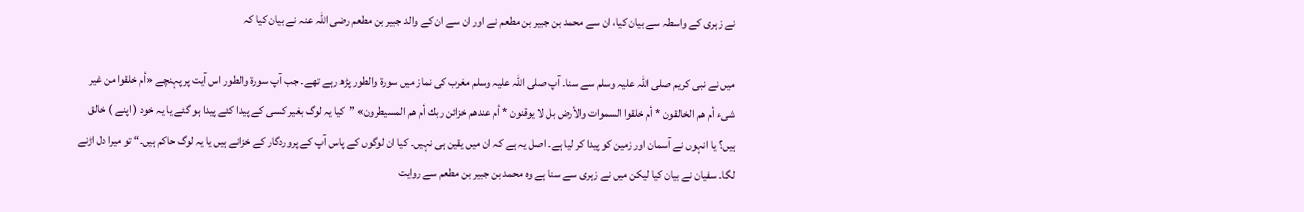نے زہری کے واسطہ سے بیان کیا، ان سے محمد بن جبیر بن مطعم نے اور ان سے ان کے والد جبیر بن مطعم رضی اللہ عنہ نے بیان کیا کہ

میں نے نبی کریم صلی اللہ علیہ وسلم سے سنا۔ آپ صلی اللہ علیہ وسلم مغرب کی نماز میں سورۃ والطور پڑھ رہے تھے۔ جب آپ سورۃ والطور اس آیت پر پہنچے «أم خلقوا من غير شىء أم هم الخالقون * أم خلقوا السموات والأرض بل لا يوقنون * أم عندهم خزائن ربك أم هم المسيطرون» ”کیا یہ لوگ بغیر کسی کے پیدا کئے پیدا ہو گئے یا یہ خود ( اپنے ) خالق ہیں؟ یا انہوں نے آسمان اور زمین کو پیدا کر لیا ہے۔ اصل یہ ہے کہ ان میں یقین ہی نہیں۔ کیا ان لوگوں کے پاس آپ کے پروردگار کے خزانے ہیں یا یہ لوگ حاکم ہیں۔“ تو میرا دل اڑنے لگا۔ سفیان نے بیان کیا لیکن میں نے زہری سے سنا ہے وہ محمد بن جبیر بن مطعم سے روایت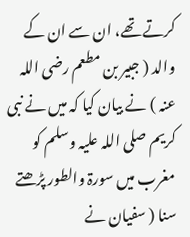کرتے تھے، ان سے ان کے والد ( جبیر بن مطعم رضی اللہ عنہ ) نے بیان کیا کہ میں نے نبی کریم صلی اللہ علیہ وسلم کو مغرب میں سورۃ والطور پڑھتے سنا ( سفیان نے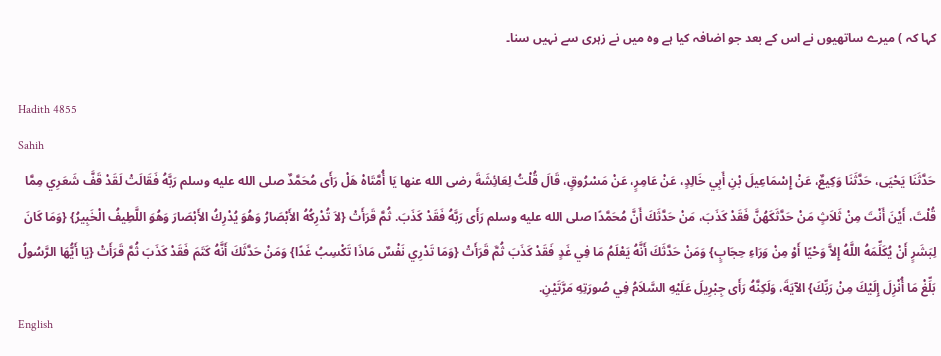کہا کہ ) میرے ساتھیوں نے اس کے بعد جو اضافہ کیا ہے وہ میں نے زہری سے نہیں سنا۔

Hadith 4855
Sahih
حَدَّثَنَا يَحْيَى، حَدَّثَنَا وَكِيعٌ، عَنْ إِسْمَاعِيلَ بْنِ أَبِي خَالِدٍ، عَنْ عَامِرٍ، عَنْ مَسْرُوقٍ، قَالَ قُلْتُ لِعَائِشَةَ رضى الله عنها يَا أُمَّتَاهْ هَلْ رَأَى مُحَمَّدٌ صلى الله عليه وسلم رَبَّهُ فَقَالَتْ لَقَدْ قَفَّ شَعَرِي مِمَّا قُلْتَ، أَيْنَ أَنْتَ مِنْ ثَلاَثٍ مَنْ حَدَّثَكَهُنَّ فَقَدْ كَذَبَ، مَنْ حَدَّثَكَ أَنَّ مُحَمَّدًا صلى الله عليه وسلم رَأَى رَبَّهُ فَقَدْ كَذَبَ. ثُمَّ قَرَأَتْ {لاَ تُدْرِكُهُ الأَبْصَارُ وَهُوَ يُدْرِكُ الأَبْصَارَ وَهُوَ اللَّطِيفُ الْخَبِيرُ} {وَمَا كَانَ لِبَشَرٍ أَنْ يُكَلِّمَهُ اللَّهُ إِلاَّ وَحْيًا أَوْ مِنْ وَرَاءِ حِجَابٍ} وَمَنْ حَدَّثَكَ أَنَّهُ يَعْلَمُ مَا فِي غَدٍ فَقَدْ كَذَبَ ثُمَّ قَرَأَتْ {وَمَا تَدْرِي نَفْسٌ مَاذَا تَكْسِبُ غَدًا} وَمَنْ حَدَّثَكَ أَنَّهُ كَتَمَ فَقَدْ كَذَبَ ثُمَّ قَرَأَتْ {يَا أَيُّهَا الرَّسُولُ بَلِّغْ مَا أُنْزِلَ إِلَيْكَ مِنْ رَبِّكَ} الآيَةَ، وَلَكِنَّهُ رَأَى جِبْرِيلَ عَلَيْهِ السَّلاَمُ فِي صُورَتِهِ مَرَّتَيْنِ.
English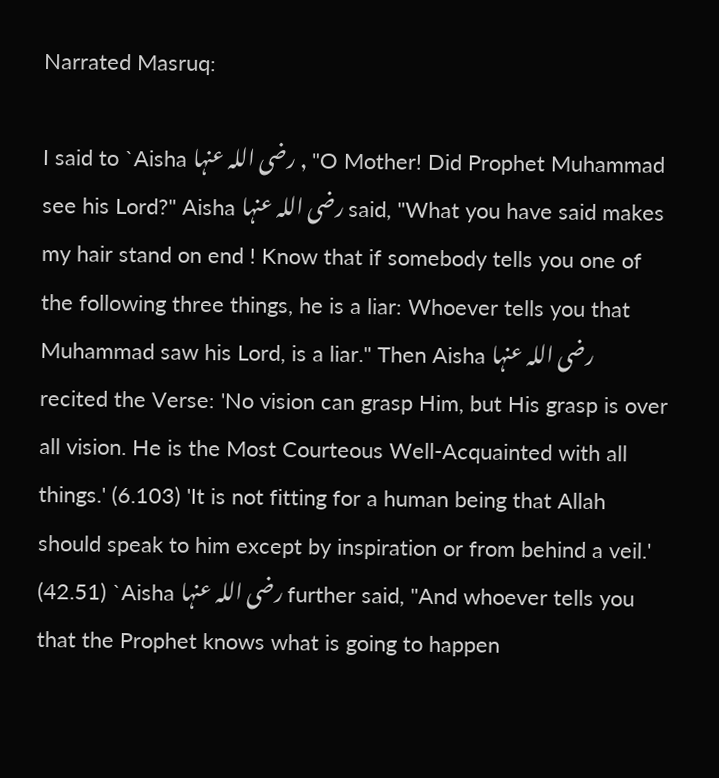Narrated Masruq:

I said to `Aisha رضی اللہ عنہا , "O Mother! Did Prophet Muhammad see his Lord?" Aisha رضی اللہ عنہا said, "What you have said makes my hair stand on end ! Know that if somebody tells you one of the following three things, he is a liar: Whoever tells you that Muhammad saw his Lord, is a liar." Then Aisha رضی اللہ عنہا recited the Verse: 'No vision can grasp Him, but His grasp is over all vision. He is the Most Courteous Well-Acquainted with all things.' (6.103) 'It is not fitting for a human being that Allah should speak to him except by inspiration or from behind a veil.' (42.51) `Aisha رضی اللہ عنہا further said, "And whoever tells you that the Prophet knows what is going to happen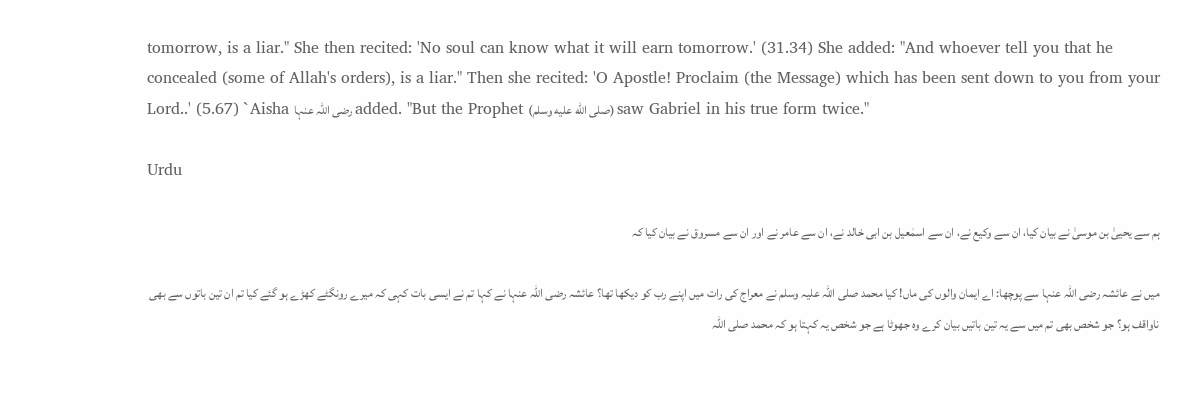tomorrow, is a liar." She then recited: 'No soul can know what it will earn tomorrow.' (31.34) She added: "And whoever tell you that he concealed (some of Allah's orders), is a liar." Then she recited: 'O Apostle! Proclaim (the Message) which has been sent down to you from your Lord..' (5.67) `Aisha رضی اللہ عنہا added. "But the Prophet (صلى الله عليه وسلم) saw Gabriel in his true form twice."

Urdu

ہم سے یحییٰ بن موسیٰ نے بیان کیا، ان سے وکیع نے، ان سے اسمٰعیل بن ابی خالد نے، ان سے عامر نے اور ان سے مسروق نے بیان کیا کہ

میں نے عائشہ رضی اللہ عنہا سے پوچھا: اے ایمان والوں کی ماں! کیا محمد صلی اللہ علیہ وسلم نے معراج کی رات میں اپنے رب کو دیکھا تھا؟ عائشہ رضی اللہ عنہا نے کہا تم نے ایسی بات کہی کہ میرے رونگٹے کھڑے ہو گئے کیا تم ان تین باتوں سے بھی ناواقف ہو؟ جو شخص بھی تم میں سے یہ تین باتیں بیان کرے وہ جھوٹا ہے جو شخص یہ کہتا ہو کہ محمد صلی اللہ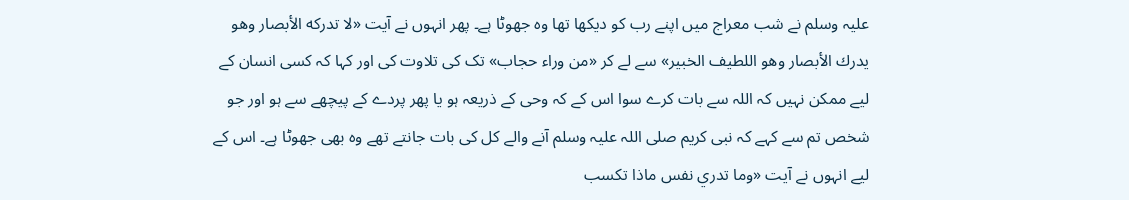علیہ وسلم نے شب معراج میں اپنے رب کو دیکھا تھا وہ جھوٹا ہے۔ پھر انہوں نے آیت «لا تدركه الأبصار وهو يدرك الأبصار وهو اللطيف الخبير» سے لے کر «من وراء حجاب» تک کی تلاوت کی اور کہا کہ کسی انسان کے لیے ممکن نہیں کہ اللہ سے بات کرے سوا اس کے کہ وحی کے ذریعہ ہو یا پھر پردے کے پیچھے سے ہو اور جو شخص تم سے کہے کہ نبی کریم صلی اللہ علیہ وسلم آنے والے کل کی بات جانتے تھے وہ بھی جھوٹا ہے۔ اس کے لیے انہوں نے آیت «وما تدري نفس ماذا تكسب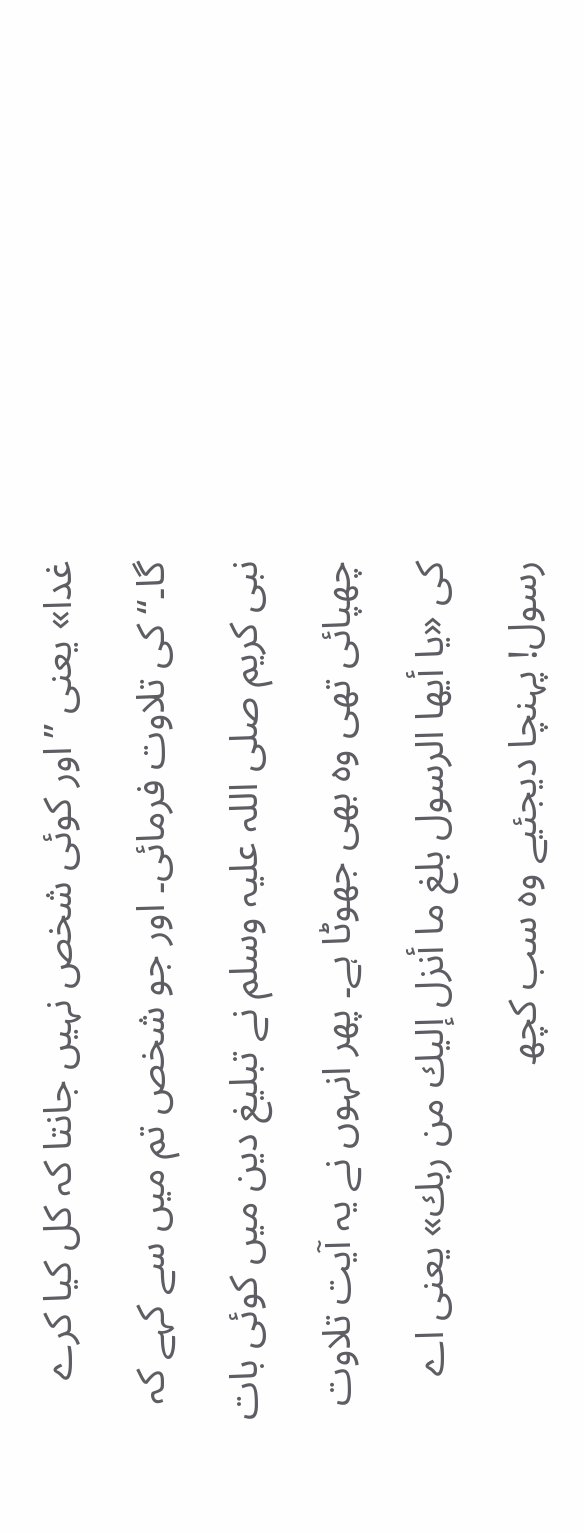غدا» یعنی ”اور کوئی شخص نہیں جانتا کہ کل کیا کرے گا۔“ کی تلاوت فرمائی۔ اور جو شخص تم میں سے کہے کہ نبی کریم صلی اللہ علیہ وسلم نے تبلیغ دین میں کوئی بات چھپائی تھی وہ بھی جھوٹا ہے۔ پھر انہوں نے یہ آیت تلاوت کی «يا أيها الرسول بلغ ما أنزل إليك من ربك» یعنی اے رسول! پہنچا دیجئیے وہ سب کچھ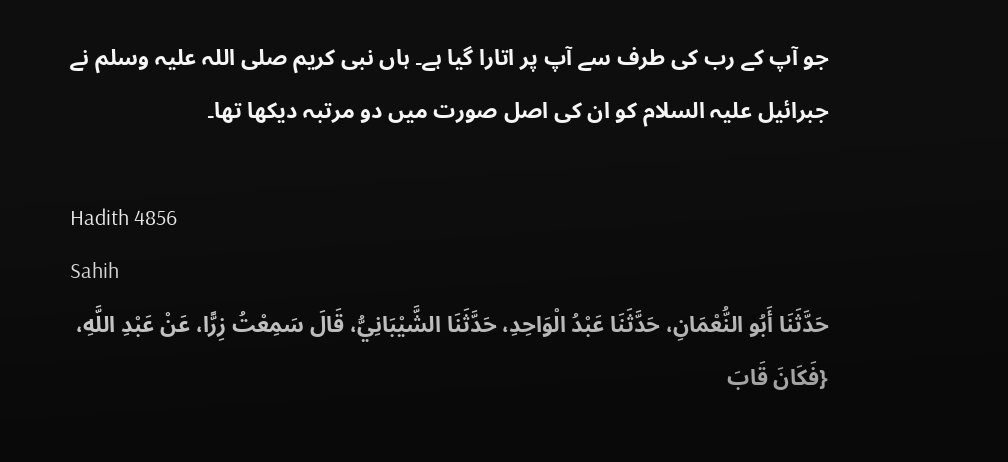جو آپ کے رب کی طرف سے آپ پر اتارا گیا ہے۔ ہاں نبی کریم صلی اللہ علیہ وسلم نے جبرائیل علیہ السلام کو ان کی اصل صورت میں دو مرتبہ دیکھا تھا۔

Hadith 4856
Sahih
حَدَّثَنَا أَبُو النُّعْمَانِ، حَدَّثَنَا عَبْدُ الْوَاحِدِ، حَدَّثَنَا الشَّيْبَانِيُّ، قَالَ سَمِعْتُ زِرًّا، عَنْ عَبْدِ اللَّهِ، {فَكَانَ قَابَ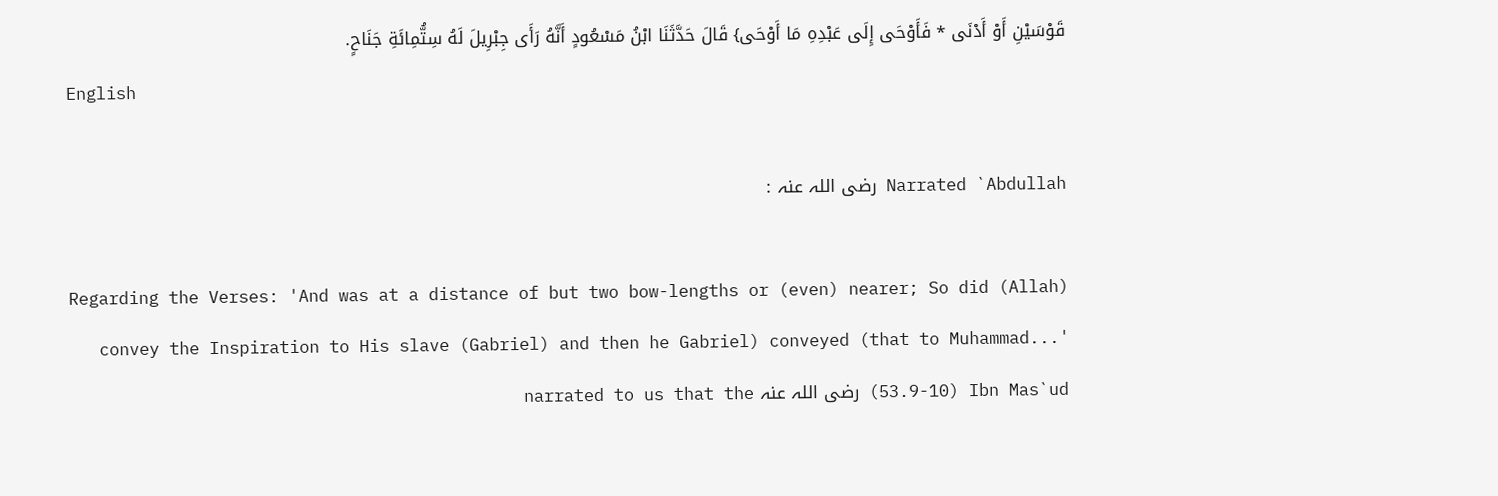قَوْسَيْنِ أَوْ أَدْنَى * فَأَوْحَى إِلَى عَبْدِهِ مَا أَوْحَى} قَالَ حَدَّثَنَا ابْنُ مَسْعُودٍ أَنَّهُ رَأَى جِبْرِيلَ لَهُ سِتُّمِائَةِ جَنَاحٍ.
English

Narrated `Abdullah رضی اللہ عنہ :

Regarding the Verses: 'And was at a distance of but two bow-lengths or (even) nearer; So did (Allah) convey the Inspiration to His slave (Gabriel) and then he Gabriel) conveyed (that to Muhammad...' (53.9-10) Ibn Mas`ud رضی اللہ عنہ narrated to us that the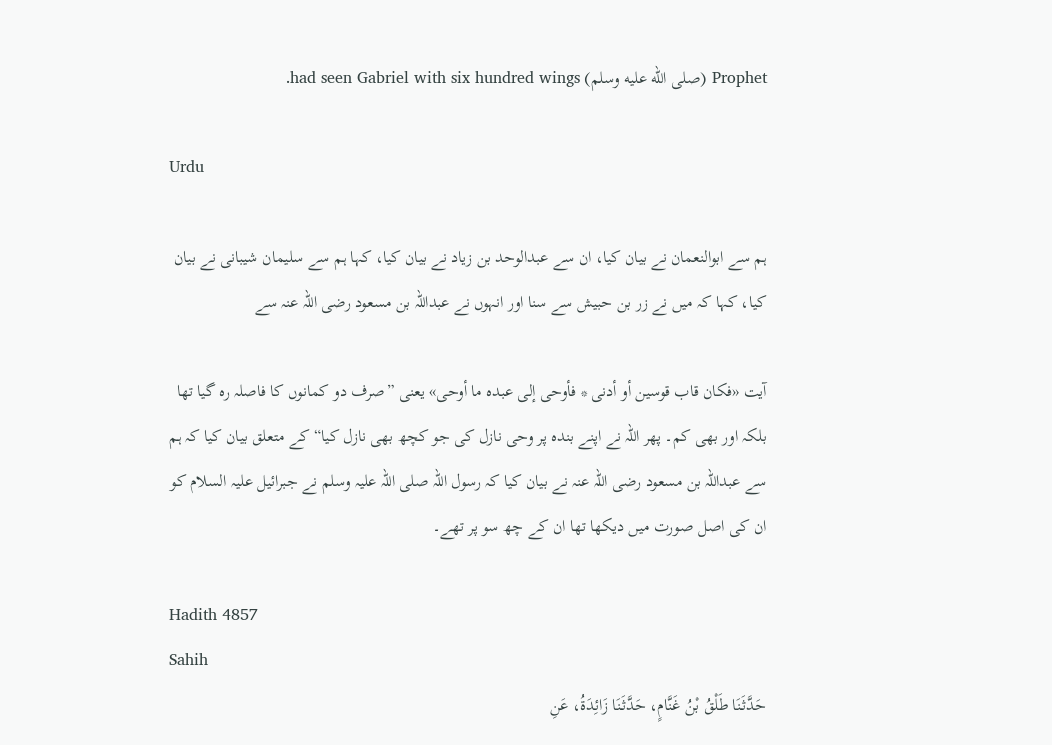Prophet (صلى الله عليه وسلم) had seen Gabriel with six hundred wings.

Urdu

ہم سے ابوالنعمان نے بیان کیا، ان سے عبدالوحد بن زیاد نے بیان کیا، کہا ہم سے سلیمان شیبانی نے بیان کیا، کہا کہ میں نے زر بن حبیش سے سنا اور انہوں نے عبداللہ بن مسعود رضی اللہ عنہ سے

آیت «فكان قاب قوسين أو أدنى * فأوحى إلى عبده ما أوحى» یعنی ”صرف دو کمانوں کا فاصلہ رہ گیا تھا بلکہ اور بھی کم۔ پھر اللہ نے اپنے بندہ پر وحی نازل کی جو کچھ بھی نازل کیا“ کے متعلق بیان کیا کہ ہم سے عبداللہ بن مسعود رضی اللہ عنہ نے بیان کیا کہ رسول اللہ صلی اللہ علیہ وسلم نے جبرائیل علیہ السلام کو ان کی اصل صورت میں دیکھا تھا ان کے چھ سو پر تھے۔

Hadith 4857
Sahih
حَدَّثَنَا طَلْقُ بْنُ غَنَّامٍ، حَدَّثَنَا زَائِدَةُ، عَنِ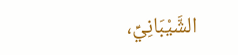الشَّيْبَانِيِّ،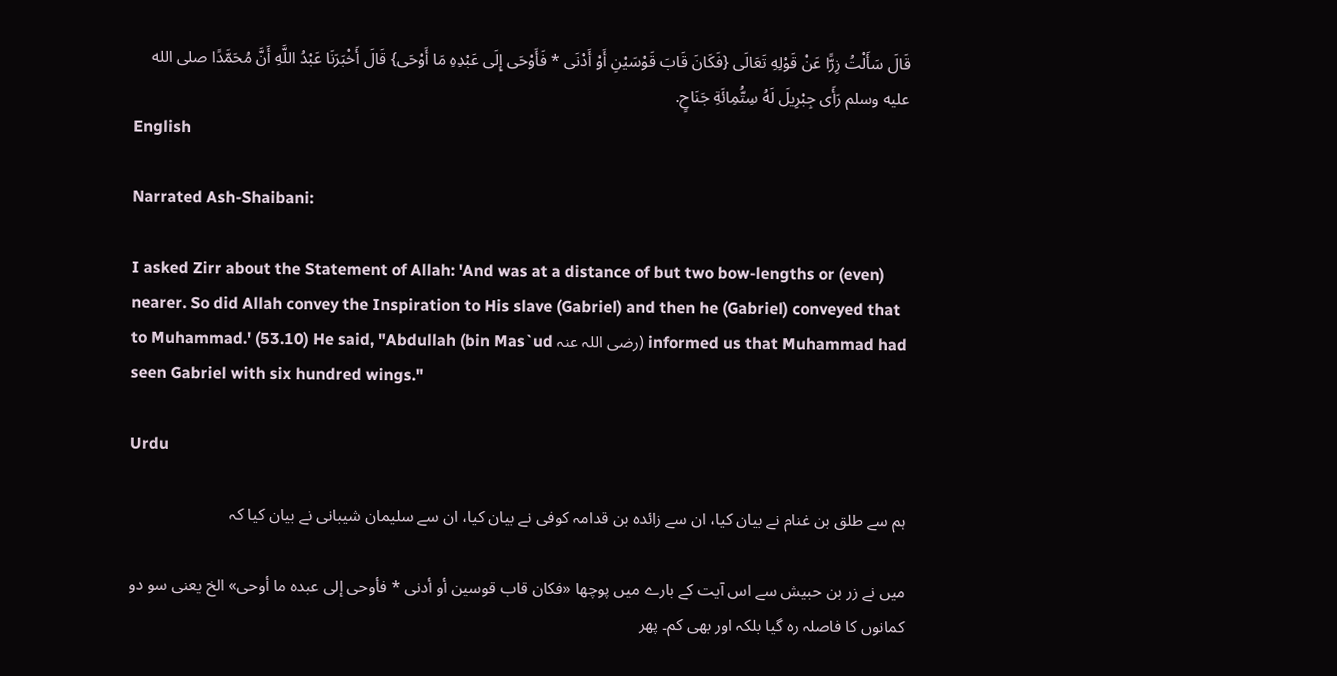قَالَ سَأَلْتُ زِرًّا عَنْ قَوْلِهِ تَعَالَى {فَكَانَ قَابَ قَوْسَيْنِ أَوْ أَدْنَى * فَأَوْحَى إِلَى عَبْدِهِ مَا أَوْحَى} قَالَ أَخْبَرَنَا عَبْدُ اللَّهِ أَنَّ مُحَمَّدًا صلى الله عليه وسلم رَأَى جِبْرِيلَ لَهُ سِتُّمِائَةِ جَنَاحٍ.
English

Narrated Ash-Shaibani:

I asked Zirr about the Statement of Allah: 'And was at a distance of but two bow-lengths or (even) nearer. So did Allah convey the Inspiration to His slave (Gabriel) and then he (Gabriel) conveyed that to Muhammad.' (53.10) He said, "Abdullah (bin Mas`ud رضی اللہ عنہ) informed us that Muhammad had seen Gabriel with six hundred wings."

Urdu

ہم سے طلق بن غنام نے بیان کیا، ان سے زائدہ بن قدامہ کوفی نے بیان کیا، ان سے سلیمان شیبانی نے بیان کیا کہ

میں نے زر بن حبیش سے اس آیت کے بارے میں پوچھا «فكان قاب قوسين أو أدنى * فأوحى إلى عبده ما أوحى» الخ یعنی سو دو کمانوں کا فاصلہ رہ گیا بلکہ اور بھی کم۔ پھر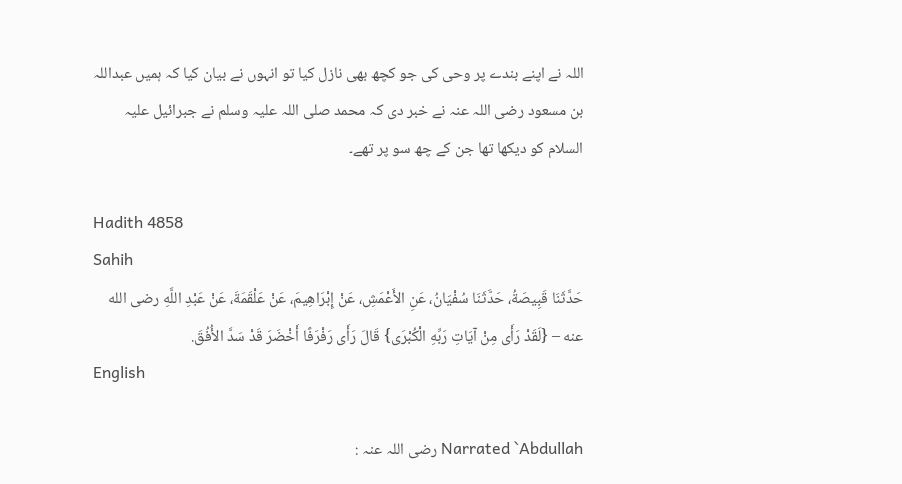اللہ نے اپنے بندے پر وحی کی جو کچھ بھی نازل کیا تو انہوں نے بیان کیا کہ ہمیں عبداللہ بن مسعود رضی اللہ عنہ نے خبر دی کہ محمد صلی اللہ علیہ وسلم نے جبرائیل علیہ السلام کو دیکھا تھا جن کے چھ سو پر تھے۔

Hadith 4858
Sahih
حَدَّثَنَا قَبِيصَةُ، حَدَّثَنَا سُفْيَانُ، عَنِ الأَعْمَشِ، عَنْ إِبْرَاهِيمَ، عَنْ عَلْقَمَةَ، عَنْ عَبْدِ اللَّهِ رضى الله عنه – {لَقَدْ رَأَى مِنْ آيَاتِ رَبِّهِ الْكُبْرَى} قَالَ رَأَى رَفْرَفًا أَخْضَرَ قَدْ سَدَّ الأُفُقَ.
English

Narrated `Abdullah رضی اللہ عنہ :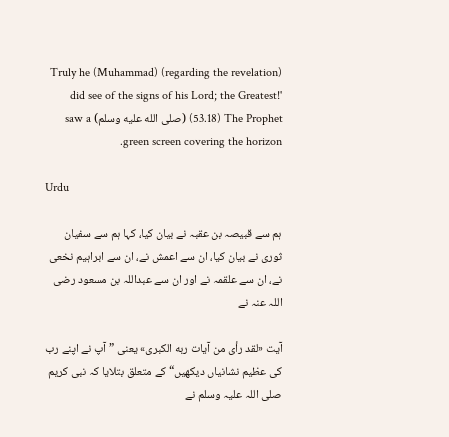(regarding the revelation) Truly he (Muhammad) did see of the signs of his Lord; the Greatest!' (53.18) The Prophet (صلى الله عليه وسلم) saw a green screen covering the horizon.

Urdu

ہم سے قبیصہ بن عقبہ نے بیان کیا، کہا ہم سے سفیان ثوری نے بیان کیا، ان سے اعمش نے، ان سے ابراہیم نخعی نے، ان سے علقمہ نے اور ان سے عبداللہ بن مسعود رضی اللہ عنہ نے

آیت «لقد رأى من آيات ربه الكبرى» یعنی ”آپ نے اپنے رب کی عظیم نشانیاں دیکھیں“ کے متعلق بتلایا کہ نبی کریم صلی اللہ علیہ وسلم نے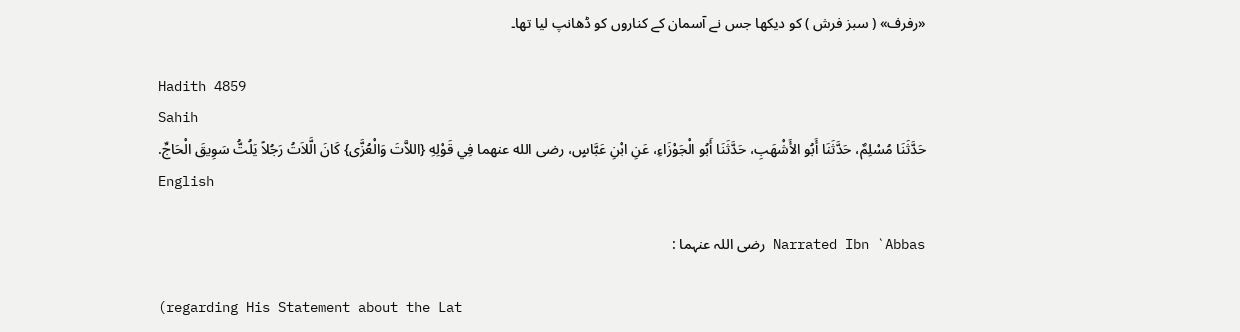«رفرف» ( سبز فرش ) کو دیکھا جس نے آسمان کے کناروں کو ڈھانپ لیا تھا۔

Hadith 4859
Sahih
حَدَّثَنَا مُسْلِمٌ، حَدَّثَنَا أَبُو الأَشْهَبِ، حَدَّثَنَا أَبُو الْجَوْزَاءِ، عَنِ ابْنِ عَبَّاسٍ، رضى الله عنهما فِي قَوْلِهِ {اللاَّتَ وَالْعُزَّى} كَانَ الَّلاَتُ رَجُلاً يَلُتُّ سَوِيقَ الْحَاجِّ.
English

Narrated Ibn `Abbas رضی اللہ عنہما :

(regarding His Statement about the Lat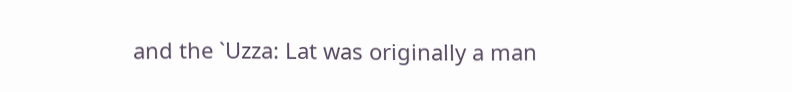and the `Uzza: Lat was originally a man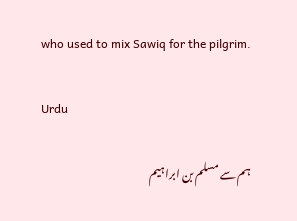who used to mix Sawiq for the pilgrim.

Urdu

ہم سے مسلم بن ابراہیم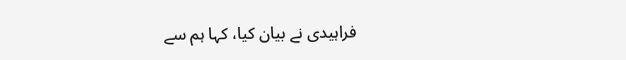فراہیدی نے بیان کیا، کہا ہم سے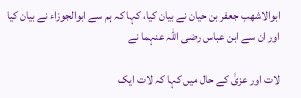ابوالاشھب جعفر بن حیان نے بیان کیا، کہا کہ ہم سے ابوالجوزاء نے بیان کیا اور ان سے ابن عباس رضی اللہ عنہما نے

لات اور عزیٰ کے حال میں کہا کہ لات ایک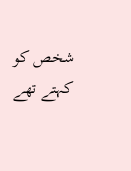شخص کو کہتے تھے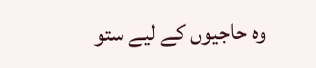وہ حاجیوں کے لیے ستو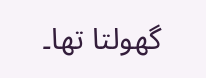گھولتا تھا۔